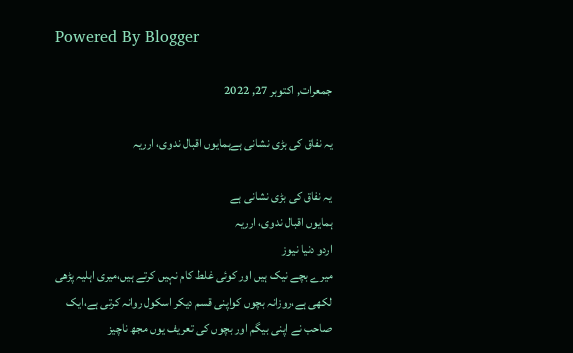Powered By Blogger

جمعرات, اکتوبر 27, 2022

یہ نفاق کی بڑی نشانی ہےہمایوں اقبال ندوی، ارریہ

یہ نفاق کی بڑی نشانی ہے
ہمایوں اقبال ندوی، ارریہ
اردو دنیا نیوز
میرے بچے نیک ہیں اور کوئی غلط کام نہیں کرتے ہیں،میری اہلیہ پڑھی لکھی ہے،روزانہ بچوں کواپنی قسم دیکر اسکول روانہ کرتی ہے،ایک صاحب نے اپنی بیگم اور بچوں کی تعریف یوں مجھ ناچیز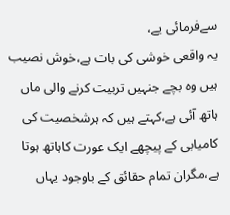سےفرمائی یے،
یہ واقعی خوشی کی بات ہے،خوش نصیب ہیں وہ بچے جنہیں تربیت کرنے والی ماں ہاتھ آئی ہے،کہتے ہیں کہ ہرشخصیت کی کامیابی کے پیچھے ایک عورت کاہاتھ ہوتا ہے،مگران تمام حقائق کے باوجود یہاں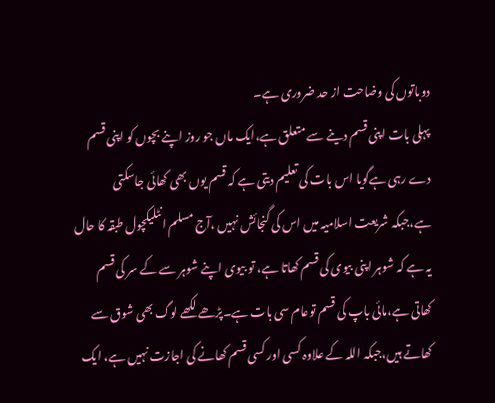دوباتوں کی وضاحت از حد ضروری ہے۔
پہلی بات اپنی قسم دینے سے متعلق ہے،ایک ماں جو روز اپنے بچوں کو اپنی قسم دے رہی ہےگویا اس بات کی تعلیم دیتی ہے کہ قسم یوں بھی کھائی جاسکتی ہے،جبکہ شریعت اسلامیہ میں اس کی گنجائش نہیں ،آج مسلم انٹلیکچول طبقہ کا حال یہ ہے کہ شوہر اپنی بیوی کی قسم کھاتا ہے، تو بیوی اپنے شوہر سے کے سر کی قسم کھاتی ہے،مائی باپ کی قسم توعام سی بات ہے۔پڑھے لکھے لوگ بھی شوق سے کھاتے ہیں،جبکہ اللہ کے علاوہ کسی اور کسی قسم کھانے کی اجازت نہیں ہے، ایک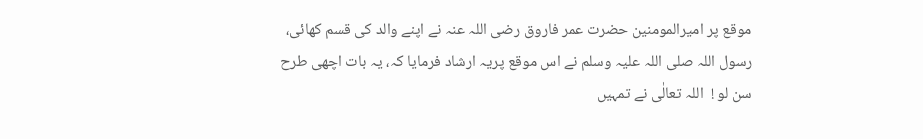موقع پر امیرالمومنین حضرت عمر فاروق رضی اللہ عنہ نے اپنے والد کی قسم کھائی، رسول اللہ صلی اللہ علیہ وسلم نے اس موقع پریہ ارشاد فرمایا کہ، یہ بات اچھی طرح سن لو !  اللہ تعالٰی نے تمہیں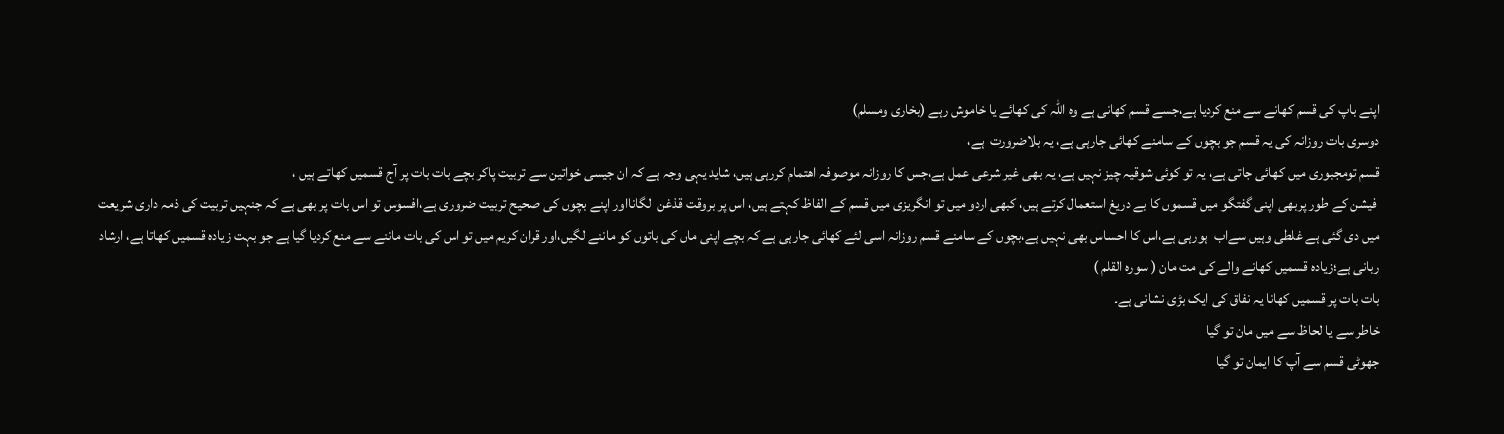اپنے باپ کی قسم کھانے سے منع کردیا ہے،جسے قسم کھانی ہے وہ اللہ کی کھائے یا خاموش رہے (بخاری ومسلم)
دوسری بات روزانہ کی یہ قسم جو بچوں کے سامنے کھائی جارہی ہے، یہ بلاضرورت  ہے،
قسم تومجبوری میں کھائی جاتی ہے، یہ تو کوئی شوقیہ چیز نہیں ہے، یہ بھی غیر شرعی عمل ہے،جس کا روزانہ موصوفہ اھتمام کررہی ہیں، شاید یہی وجہ ہے کہ ان جیسی خواتین سے تربیت پاکر بچے بات بات پر آج قسمیں کھاتے ہیں ،
 فیشن کے طور پربھی اپنی گفتگو میں قسموں کا بے دریغ استعمال کرتے ہیں، کبھی اردو میں تو انگریزی میں قسم کے الفاظ کہتے ہیں، اس پر بروقت قذغن  لگانااور اپنے بچوں کی صحیح تربیت ضروری ہے،افسوس تو اس بات پر بھی ہے کہ جنہیں تربیت کی ذمہ داری شریعت میں دی گئی ہے غلطی وہیں سےاب  ہورہی ہے،اس کا احساس بھی نہیں ہے،بچوں کے سامنے قسم روزانہ اسی لئے کھائی جارہی ہے کہ بچے اپنی ماں کی باتوں کو ماننے لگیں،اور قران کریم میں تو اس کی بات ماننے سے منع کردیا گیا ہے جو بہت زیادہ قسمیں کھاتا ہے، ارشاد ربانی ہے؛زیادہ قسمیں کھانے والے کی مت مان ( سورہ القلم )
بات بات پر قسمیں کھانا یہ نفاق کی ایک بڑی نشانی ہے۔
خاطر سے یا لحاظ سے میں مان تو گیا
جھوٹی قسم سے آپ کا ایمان تو گیا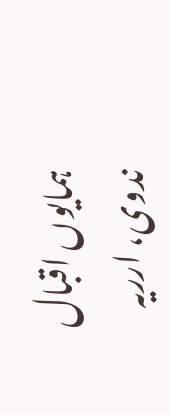ہمایوں اقبال ندوی، ارریہ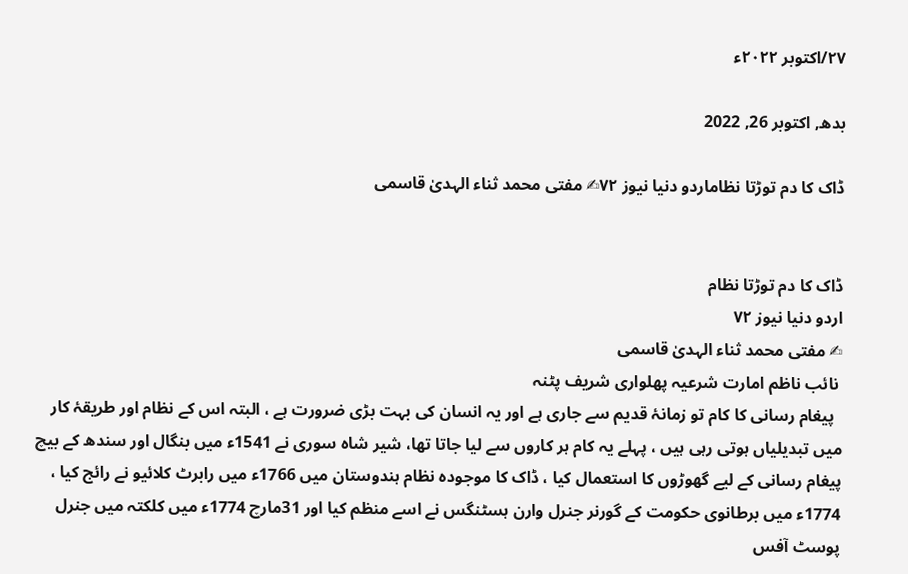۲۷/اکتوبر ۲۰۲۲ء

بدھ, اکتوبر 26, 2022

ڈاک کا دم توڑتا نظاماردو دنیا نیوز ٧٢✍ مفتی محمد ثناء الہدیٰ قاسمی


ڈاک کا دم توڑتا نظام
اردو دنیا نیوز ٧٢
✍ مفتی محمد ثناء الہدیٰ قاسمی
 نائب ناظم امارت شرعیہ پھلواری شریف پٹنہ
  پیغام رسانی کا کام تو زمانۂ قدیم سے جاری ہے اور یہ انسان کی بہت بڑی ضرورت ہے ، البتہ اس کے نظام اور طریقۂ کار میں تبدیلیاں ہوتی رہی ہیں ، پہلے یہ کام ہر کاروں سے لیا جاتا تھا، شیر شاہ سوری نے 1541ء میں بنگال اور سندھ کے بیچ پیغام رسانی کے لیے گھوڑوں کا استعمال کیا ، ڈاک کا موجودہ نظام ہندوستان میں 1766ء میں رابرٹ کلائیو نے رائج کیا ، 1774ء میں برطانوی حکومت کے گورنر جنرل وارن ہسٹنگس نے اسے منظم کیا اور 31مارچ 1774ء میں کلکتہ میں جنرل پوسٹ آفس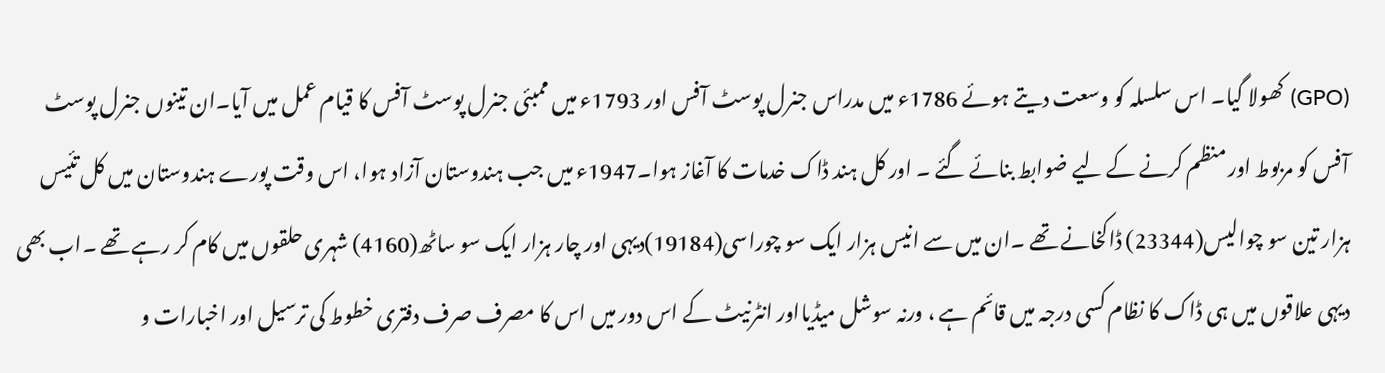(GPO) کھولا گیا۔ اس سلسلہ کو وسعت دیتے ہوئے 1786ء میں مدراس جنرل پوسٹ آفس اور 1793ء میں ممبئی جنرل پوسٹ آفس کا قیام عمل میں آیا۔ان تینوں جنرل پوسٹ آفس کو مربوط اور منظم کرنے کے لیے ضوابط بنائے گئے ۔ اور کل ہند ڈاک خدمات کا آغاز ہوا۔1947ء میں جب ہندوستان آزاد ہوا، اس وقت پورے ہندوستان میں کل تئیس ہزار تین سو چوالیس(23344) ڈاکخانے تھے ۔ان میں سے انیس ہزار ایک سو چوراسی(19184)دیہی اور چار ہزار ایک سو ساٹھ(4160) شہری حلقوں میں کام کر رہے تھے ۔اب بھی دیہی علاقوں میں ہی ڈاک کا نظام کسی درجہ میں قائم ہے ، ورنہ سوشل میڈیااور انٹرنیٹ کے اس دور میں اس کا مصرف صرف دفتری خطوط کی ترسیل اور اخبارات و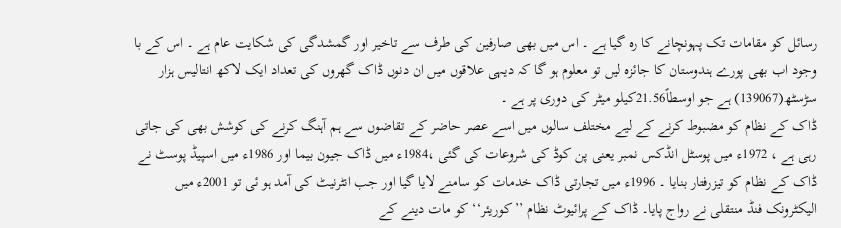رسائل کو مقامات تک پہونچانے کا رہ گیا ہے ۔ اس میں بھی صارفین کی طرف سے تاخیر اور گمشدگی کی شکایت عام ہے ۔ اس کے با وجود اب بھی پورے ہندوستان کا جائزہ لیں تو معلوم ہو گا کہ دیہی علاقوں میں ان دنوں ڈاک گھروں کی تعداد ایک لاکھ انتالیس ہزار سڑسٹھ(139067) ہے جو اوسطاً21.56کیلو میٹر کی دوری پر ہے ۔
ڈاک کے نظام کو مضبوط کرنے کے لیے مختلف سالوں میں اسے عصر حاضر کے تقاضوں سے ہم آہنگ کرنے کی کوشش بھی کی جاتی رہی ہے ، 1972ء میں پوسٹل انڈکس نمبر یعنی پن کوڈ کی شروعات کی گئی ،1984ء میں ڈاک جیون بیما اور 1986ء میں اسپیڈ پوسٹ نے ڈاک کے نظام کو تیزرفتار بنایا ۔ 1996ء میں تجارتی ڈاک خدمات کو سامنے لایا گیا اور جب انٹرنیٹ کی آمد ہو ئی تو 2001ء میں الیکٹرونک فنڈ منتقلی نے رواج پایا۔ ڈاک کے پرائیوٹ نظام ’’کوریئر‘‘ کو مات دینے کے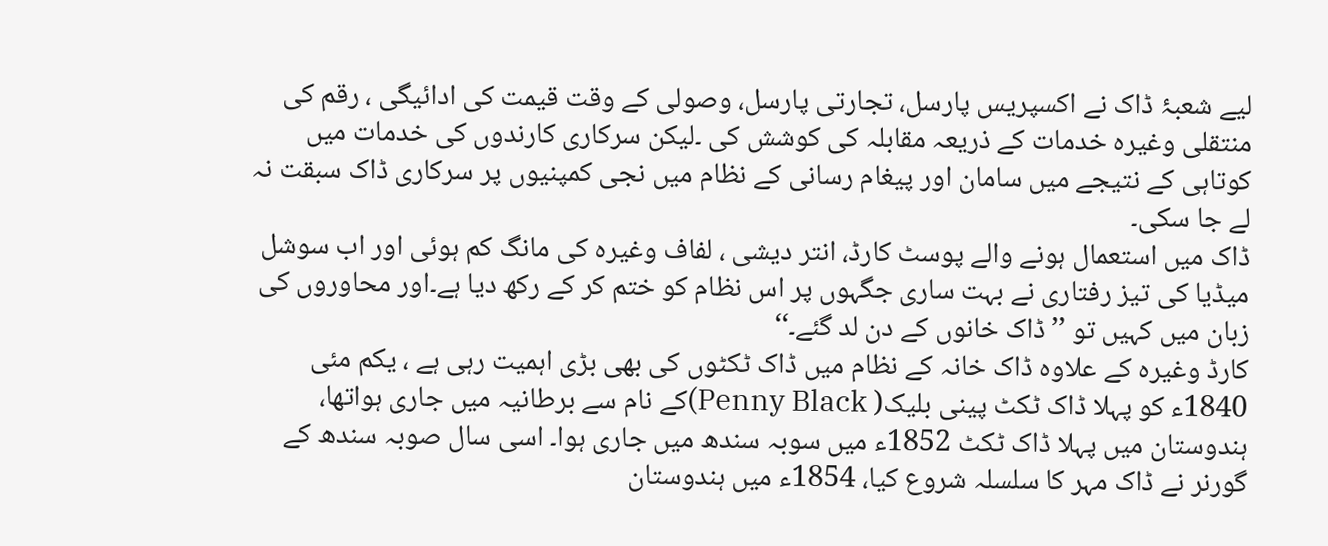لیے شعبۂ ڈاک نے اکسپریس پارسل، تجارتی پارسل، وصولی کے وقت قیمت کی ادائیگی ، رقم کی منتقلی وغیرہ خدمات کے ذریعہ مقابلہ کی کوشش کی ۔لیکن سرکاری کارندوں کی خدمات میں کوتاہی کے نتیجے میں سامان اور پیغام رسانی کے نظام میں نجی کمپنیوں پر سرکاری ڈاک سبقت نہ لے جا سکی۔
ڈاک میں استعمال ہونے والے پوسٹ کارڈ، انتر دیشی ، لفاف وغیرہ کی مانگ کم ہوئی اور اب سوشل میڈیا کی تیز رفتاری نے بہت ساری جگہوں پر اس نظام کو ختم کر کے رکھ دیا ہے۔اور محاوروں کی زبان میں کہیں تو ’’ڈاک خانوں کے دن لد گئے۔‘‘
کارڈ وغیرہ کے علاوہ ڈاک خانہ کے نظام میں ڈاک ٹکٹوں کی بھی بڑی اہمیت رہی ہے ، یکم مئی 1840ء کو پہلا ڈاک ٹکٹ پینی بلیک( Penny Black)کے نام سے برطانیہ میں جاری ہواتھا، ہندوستان میں پہلا ڈاک ٹکٹ 1852ء میں سوبہ سندھ میں جاری ہوا۔ اسی سال صوبہ سندھ کے گورنر نے ڈاک مہر کا سلسلہ شروع کیا، 1854ء میں ہندوستان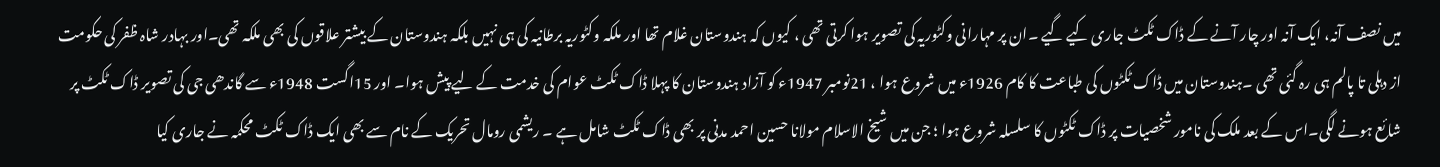میں نصف آنہ، ایک آنہ اور چار آنے کے ڈاک ٹکٹ جاری کیے گیے ۔ان پر مہارانی وکٹوریہ کی تصویر ہوا کرتی تھی ، کیوں کہ ہندوستان غلام تھا اور ملکہ وکٹوریہ برطانیہ کی ہی نہیں بلکہ ہندوستان کے بیشتر علاقوں کی بھی ملکہ تھی۔اور بہادر شاہ ظفر کی حکومت از دہلی تا پالم ہی رہ گئی تھی ۔ہندوستان میں ڈاک ٹکٹوں کی طباعت کا کام 1926ء میں شروع ہوا ، 21نومبر 1947ء کو آزاد ہندوستان کا پہلا ڈاک ٹکٹ عوام کی خدمت کے لیے پیش ہوا۔ اور 15اگست 1948ء سے گاندھی جی کی تصویر ڈاک ٹکٹ پر شائع ہونے لگی۔اس کے بعد ملک کی نامور شخصیات پر ڈاک ٹکٹوں کا سلسلہ شروع ہوا ؛ جن میں شیخ الاسلام مولانا حسین احمد مدنی پر بھی ڈاک ٹکٹ شامل ہے ۔ ریشمی رومال تحریک کے نام سے بھی ایک ڈاک ٹکٹ محکمہ نے جاری کیا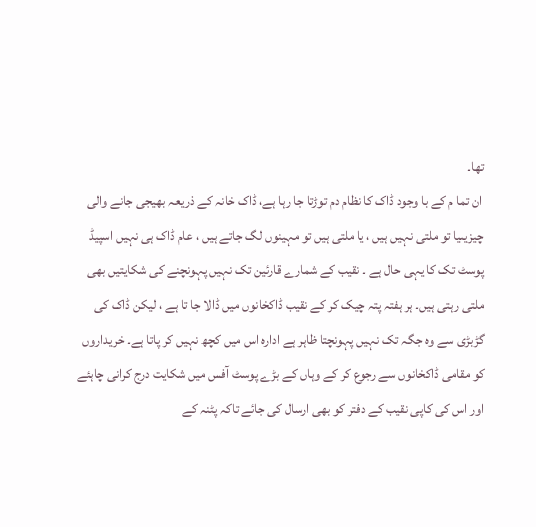تھا۔
 ان تما م کے با وجود ڈاک کا نظام دم توڑتا جا رہا ہے، ڈاک خانہ کے ذریعہ بھیجی جانے والی چیزیںیا تو ملتی نہیں ہیں ، یا ملتی ہیں تو مہینوں لگ جاتے ہیں ، عام ڈاک ہی نہیں اسپیڈ پوسٹ تک کا یہی حال ہے ۔ نقیب کے شمارے قارئین تک نہیں پہونچنے کی شکایتیں بھی ملتی رہتی ہیں۔ ہر ہفتہ پتہ چیک کر کے نقیب ڈاکخانوں میں ڈالا جا تا ہے ، لیکن ڈاک کی گڑبڑی سے وہ جگہ تک نہیں پہونچتا ظاہر ہے ادارہ اس میں کچھ نہیں کر پاتا ہے۔ خریداروں کو مقامی ڈاکخانوں سے رجوع کر کے وہاں کے بڑے پوسٹ آفس میں شکایت درج کرانی چاہئے اور اس کی کاپی نقیب کے دفتر کو بھی ارسال کی جائے تاکہ پٹنہ کے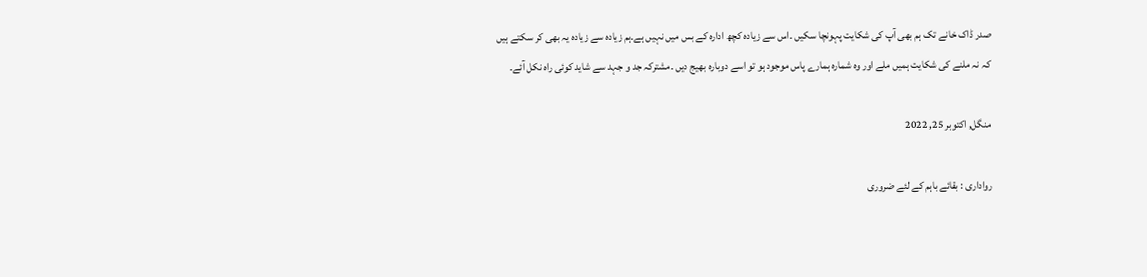صدر ڈاک خانے تک ہم بھی آپ کی شکایت پہونچا سکیں ۔اس سے زیادہ کچھ ادارہ کے بس میں نہیں ہے۔ہم زیادہ سے زیادہ یہ بھی کر سکتے ہیں کہ نہ ملنے کی شکایت ہمیں ملے اور وہ شمارہ ہمارے پاس موجود ہو تو اسے دوبارہ بھیج دیں ۔مشترکہ جد و جہد سے شاید کوئی راہ نکل آئے۔

منگل, اکتوبر 25, 2022

رواداری : بقائے باہم کے لئے ضروری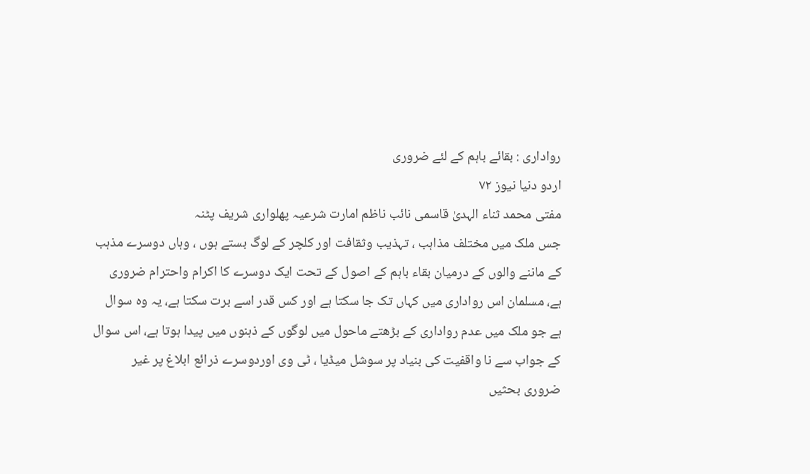رواداری : بقائے باہم کے لئے ضروری
اردو دنیا نیوز ٧٢
مفتی محمد ثناء الہدیٰ قاسمی نائب ناظم امارت شرعیہ پھلواری شریف پٹنہ
جس ملک میں مختلف مذاہب ، تہذیب وثقافت اور کلچر کے لوگ بستے ہوں ، وہاں دوسرے مذہب کے ماننے والوں کے درمیان بقاء باہم کے اصول کے تحت ایک دوسرے کا اکرام واحترام ضروری ہے، مسلمان اس رواداری میں کہاں تک جا سکتا ہے اور کس قدر اسے برت سکتا ہے، یہ وہ سوال ہے جو ملک میں عدم رواداری کے بڑھتے ماحول میں لوگوں کے ذہنوں میں پیدا ہوتا ہے، اس سوال کے جواب سے نا واقفیت کی بنیاد پر سوشل میڈیا ، ٹی وی اوردوسرے ذرائع ابلاغ پر غیر ضروری بحثیں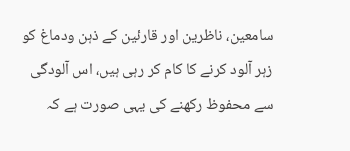سامعین، ناظرین اور قارئین کے ذہن ودماغ کو زہر آلود کرنے کا کام کر رہی ہیں، اس آلودگی سے محفوظ رکھنے کی یہی صورت ہے کہ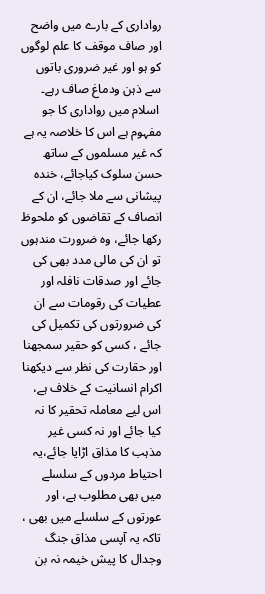رواداری کے بارے میں واضح اور صاف موقف کا علم لوگوں کو ہو اور غیر ضروری باتوں سے ذہن ودماغ صاف رہے۔
 اسلام میں رواداری کا جو مفہوم ہے اس کا خلاصہ یہ ہے کہ غیر مسلموں کے ساتھ حسن سلوک کیاجائے، خندہ پیشانی سے ملا جائے، ان کے انصاف کے تقاضوں کو ملحوظ رکھا جائے، وہ ضرورت مندہوں تو ان کی مالی مدد بھی کی جائے اور صدقات نافلہ اور عطیات کی رقومات سے ان کی ضرورتوں کی تکمیل کی جائے ، کسی کو حقیر سمجھنا اور حقارت کی نظر سے دیکھنا اکرام انسانیت کے خلاف ہے، اس لیے معاملہ تحقیر کا نہ کیا جائے اور نہ کسی غیر مذہب کا مذاق اڑایا جائے،یہ احتیاط مردوں کے سلسلے میں بھی مطلوب ہے، اور عورتوں کے سلسلے میں بھی ، تاکہ یہ آپسی مذاق جنگ وجدال کا پیش خیمہ نہ بن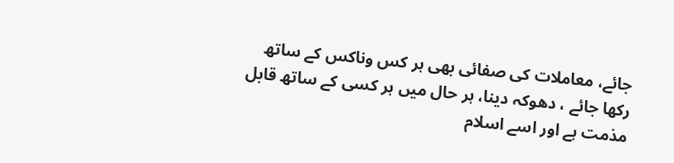جائے، معاملات کی صفائی بھی ہر کس وناکس کے ساتھ رکھا جائے ، دھوکہ دینا، ہر حال میں ہر کسی کے ساتھ قابل مذمت ہے اور اسے اسلام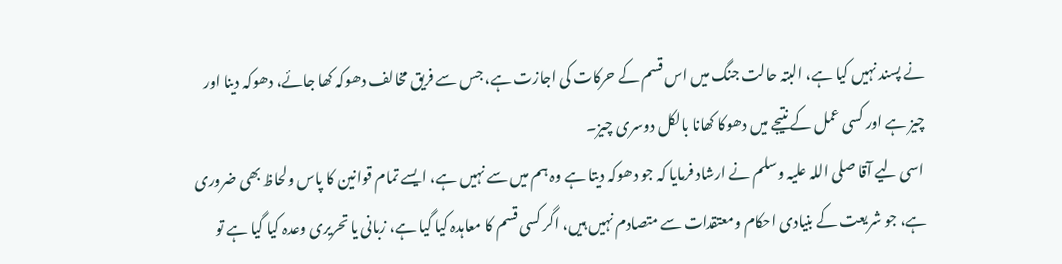نے پسند نہیں کیا ہے، البتہ حالت جنگ میں اس قسم کے حرکات کی اجازت ہے، جس سے فریق مخالف دھوکہ کھا جائے، دھوکہ دینا اور چیز ہے اور کسی عمل کے نتیجے میں دھوکا کھانا بالکل دوسری چیز۔
 اسی لیے آقا صلی اللہ علیہ وسلم نے ارشاد فرمایا کہ جو دھوکہ دیتا ہے وہ ہم میں سے نہیں ہے، ایسے تمام قوانین کا پاس ولحاظ بھی ضروری ہے، جو شریعت کے بنیادی احکام ومعتقدات سے متصادم نہیں ہیں، اگر کسی قسم کا معاہدہ کیا گیا ہے، زبانی یا تحریری وعدہ کیا گیا ہے تو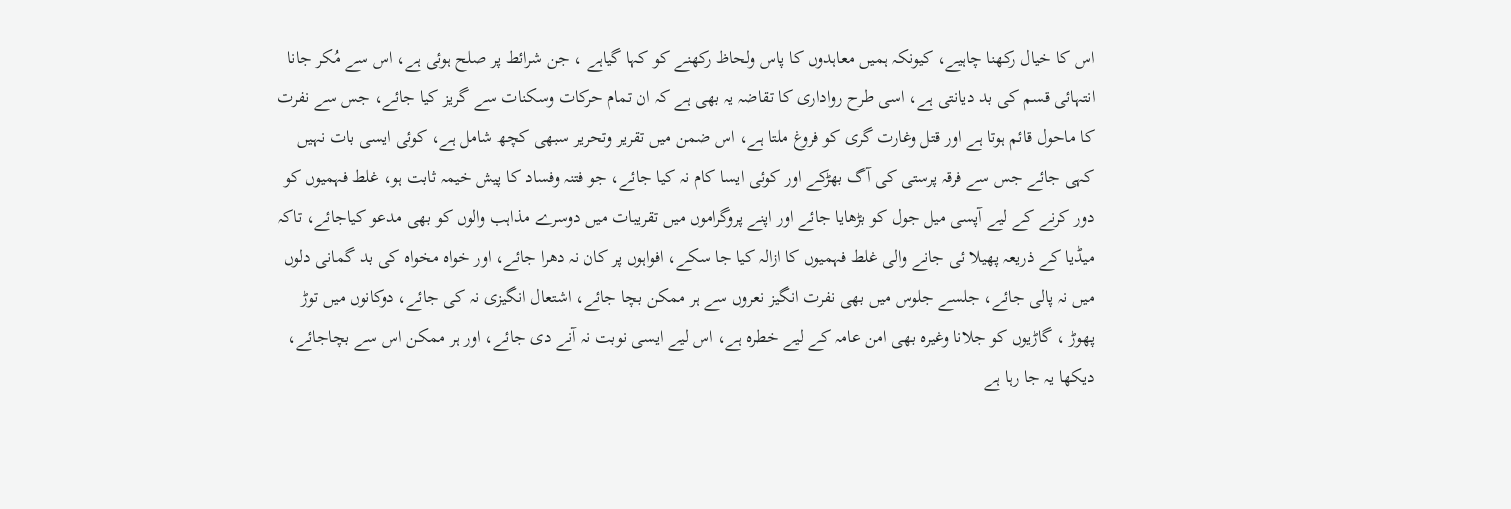اس کا خیال رکھنا چاہیے، کیونکہ ہمیں معاہدوں کا پاس ولحاظ رکھنے کو کہا گیاہے ، جن شرائط پر صلح ہوئی ہے، اس سے مُکر جانا انتہائی قسم کی بد دیانتی ہے، اسی طرح رواداری کا تقاضہ یہ بھی ہے کہ ان تمام حرکات وسکنات سے گریز کیا جائے، جس سے نفرت کا ماحول قائم ہوتا ہے اور قتل وغارت گری کو فروغ ملتا ہے، اس ضمن میں تقریر وتحریر سبھی کچھ شامل ہے، کوئی ایسی بات نہیں کہی جائے جس سے فرقہ پرستی کی آگ بھڑکے اور کوئی ایسا کام نہ کیا جائے، جو فتنہ وفساد کا پیش خیمہ ثابت ہو، غلط فہمیوں کو دور کرنے کے لیے آپسی میل جول کو بڑھایا جائے اور اپنے پروگراموں میں تقریبات میں دوسرے مذاہب والوں کو بھی مدعو کیاجائے، تاکہ میڈیا کے ذریعہ پھیلا ئی جانے والی غلط فہمیوں کا ازالہ کیا جا سکے، افواہوں پر کان نہ دھرا جائے، اور خواہ مخواہ کی بد گمانی دلوں میں نہ پالی جائے، جلسے جلوس میں بھی نفرت انگیز نعروں سے ہر ممکن بچا جائے، اشتعال انگیزی نہ کی جائے، دوکانوں میں توڑ پھوڑ ، گاڑیوں کو جلانا وغیرہ بھی امن عامہ کے لیے خطرہ ہے، اس لیے ایسی نوبت نہ آنے دی جائے، اور ہر ممکن اس سے بچاجائے، دیکھا یہ جا رہا ہے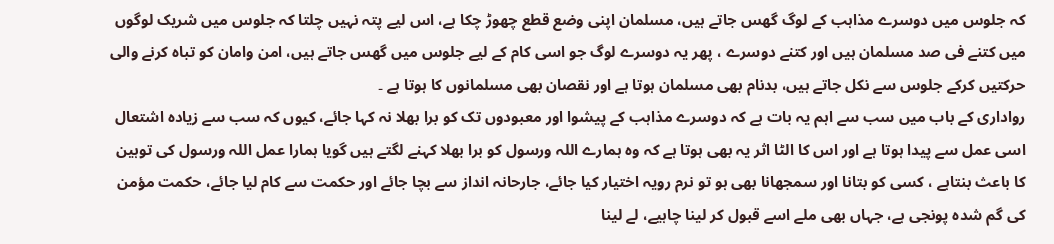کہ جلوس میں دوسرے مذاہب کے لوگ گھس جاتے ہیں، مسلمان اپنی وضع قطع چھوڑ چکا ہے، اس لیے پتہ نہیں چلتا کہ جلوس میں شریک لوگوں میں کتنے فی صد مسلمان ہیں اور کتنے دوسرے ، پھر یہ دوسرے لوگ جو اسی کام کے لیے جلوس میں گھس جاتے ہیں، امن وامان کو تباہ کرنے والی حرکتیں کرکے جلوس سے نکل جاتے ہیں، بدنام بھی مسلمان ہوتا ہے اور نقصان بھی مسلمانوں کا ہوتا ہے ۔
رواداری کے باب میں سب سے اہم یہ بات ہے کہ دوسرے مذاہب کے پیشوا اور معبودوں تک کو برا بھلا نہ کہا جائے، کیوں کہ سب سے زیادہ اشتعال اسی عمل سے پیدا ہوتا ہے اور اس کا الٹا اثر یہ بھی ہوتا ہے کہ وہ ہمارے اللہ ورسول کو برا بھلا کہنے لگتے ہیں گویا ہمارا عمل اللہ ورسول کی توہین کا باعث بنتاہے ، کسی کو بتانا اور سمجھانا بھی ہو تو نرم رویہ اختیار کیا جائے، جارحانہ انداز سے بچا جائے اور حکمت سے کام لیا جائے، حکمت مؤمن کی گم شدہ پونجی ہے، جہاں بھی ملے اسے قبول کر لینا چاہیے، لے لینا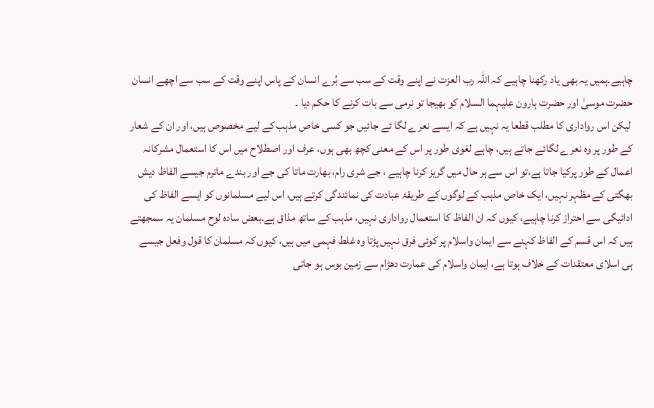چاہیے۔ہمیں یہ بھی یاد رکھنا چاہیے کہ اللہ رب العزت نے اپنے وقت کے سب سے بُرے انسان کے پاس اپنے وقت کے سب سے اچھے انسان حضرت موسیٰ اور حضرت ہارون علیہما السلام کو بھیجا تو نرمی سے بات کرنے کا حکم دیا ۔
 لیکن اس رواداری کا مطلب قطعا یہ نہیں ہے کہ ایسے نعرے لگا ئے جائیں جو کسی خاص مذہب کے لیے مخصوص ہیں، اور ان کے شعار کے طور پر وہ نعرے لگائے جاتے ہیں، چاہے لغوی طور پر اس کے معنی کچھ بھی ہوں، عرف اور اصطلاح میں اس کا استعمال مشرکانہ اعمال کے طور پرکیا جاتا ہے،تو اس سے ہر حال میں گریز کرنا چاہیے ، جے شری رام، بھارت ماتا کی جے اور بندے ماترم جیسے الفاظ دیش بھگتی کے مظہر نہیں، ایک خاص مذہب کے لوگوں کے طریقۂ عبادت کی نمائندگی کرتے ہیں، اس لیے مسلمانوں کو ایسے الفاظ کی ادائیگی سے احتراز کرنا چاہیے، کیوں کہ ان الفاظ کا استعمال رواداری نہیں، مذہب کے ساتھ مذاق ہے۔بعض سادہ لوح مسلمان یہ سمجھتے ہیں کہ اس قسم کے الفاظ کہنے سے ایمان واسلام پر کوئی فرق نہیں پڑتا وہ غلط فہمی میں ہیں، کیوں کہ مسلمان کا قول وفعل جیسے ہی اسلای معتقدات کے خلاف ہوتا ہے، ایمان واسلام کی عمارت دھڑام سے زمین بوس ہو جاتی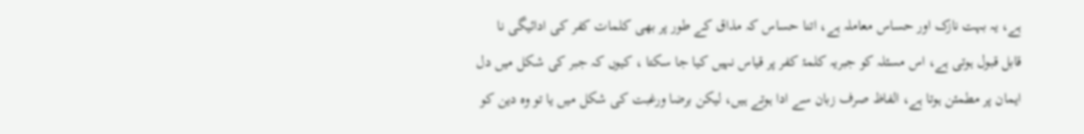ہے، یہ بہت نازک اور حساس معاملہ ہے، اتنا حساس کہ مذاق کے طور پر بھی کلمات کفر کی ادائیگی نا قابل قبول ہوتی ہے، اس مسئلہ کو جبریہ کلمۂ کفر پر قیاس نہیں کیا جا سکتا ، کیوں کہ جبر کی شکل میں دل ایمان پر مطمئن ہوتا ہے، الفاظ صرف زبان سے ادا ہوتے ہیں، لیکن برضا ورغبت کی شکل میں یا تو وہ دین کو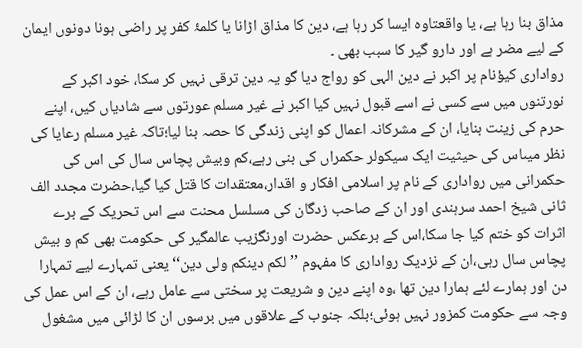مذاق بنا رہا ہے، یا واقعتاوہ ایسا کر رہا ہے، دین کا مذاق اڑانا یا کلمۂ کفر پر راضی ہونا دونوں ایمان کے لیے مضر ہے اور دارو گیر کا سبب بھی ۔
رواداری کیؤنام پر اکبر نے دین الہی کو رواج دیا گو یہ دین ترقی نہیں کر سکا، خود اکبر کے نورتنوں میں سے کسی نے اسے قبول نہیں کیا اکبر نے غیر مسلم عورتوں سے شادیاں کیں، اپنے حرم کی زینت بنایا، ان کے مشرکانہ اعمال کو اپنی زندگی کا حصہ بنا لیا؛تاکہ غیر مسلم رعایا کی نظر میںاس کی حیثیت ایک سیکولر حکمراں کی بنی رہے،کم وبیش پچاس سال کی اس کی حکمرانی میں رواداری کے نام پر اسلامی افکار و اقدار،معتقدات کا قتل کیا گیا،حضرت مجدد الف ثانی شیخ احمد سرہندی اور ان کے صاحب زدگان کی مسلسل محنت سے اس تحریک کے برے اثرات کو ختم کیا جا سکا،اس کے برعکس حضرت اورنگزیب عالمگیر کی حکومت بھی کم و بیش پچاس سال رہی،ان کے نزدیک رواداری کا مفہوم ’’لکم دینکم ولی دین‘‘ یعنی تمہارے لیے تمہارا دن اور ہمارے لئے ہمارا دین تھا ،وہ اپنے دین و شریعت پر سختی سے عامل رہے، ان کے اس عمل کی وجہ سے حکومت کمزور نہیں ہوئی؛بلکہ جنوب کے علاقوں میں برسوں ان کا لڑائی میں مشغول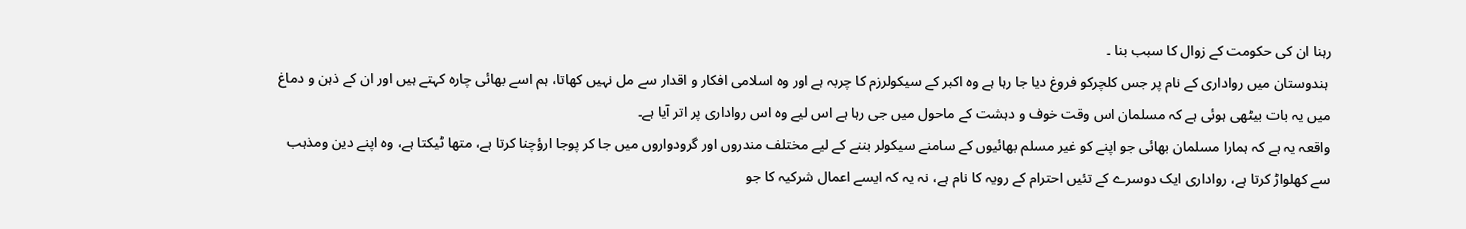رہنا ان کی حکومت کے زوال کا سبب بنا ۔
 ہندوستان میں رواداری کے نام پر جس کلچرکو فروغ دیا جا رہا ہے وہ اکبر کے سیکولرزم کا چربہ ہے اور وہ اسلامی افکار و اقدار سے مل نہیں کھاتا، ہم اسے بھائی چارہ کہتے ہیں اور ان کے ذہن و دماغ میں یہ بات بیٹھی ہوئی ہے کہ مسلمان اس وقت خوف و دہشت کے ماحول میں جی رہا ہے اس لیے وہ اس رواداری پر اتر آیا ہے۔
واقعہ یہ ہے کہ ہمارا مسلمان بھائی جو اپنے کو غیر مسلم بھائیوں کے سامنے سیکولر بننے کے لیے مختلف مندروں اور گرودواروں میں جا کر پوجا ارؤچنا کرتا ہے، متھا ٹیکتا ہے، وہ اپنے دین ومذہب سے کھلواڑ کرتا ہے، رواداری ایک دوسرے کے تئیں احترام کے رویہ کا نام ہے، نہ یہ کہ ایسے اعمال شرکیہ کا جو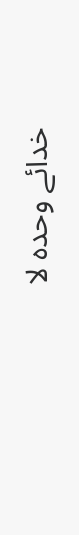خدائے وحدہ لا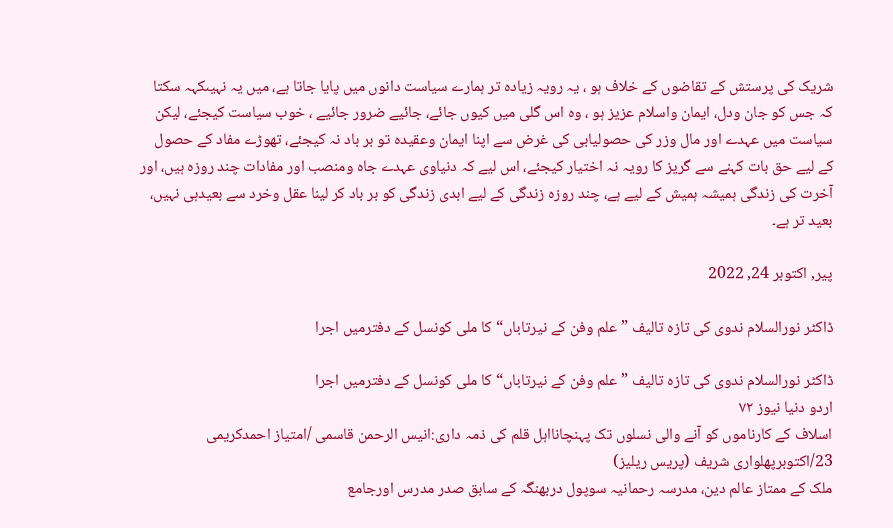شریک کی پرستش کے تقاضوں کے خلاف ہو ، یہ رویہ زیادہ تر ہمارے سیاست دانوں میں پایا جاتا ہے، میں یہ نہیںکہہ سکتا کہ جس کو جان ودل، ایمان واسلام عزیز ہو ، وہ اس گلی میں کیوں جائے، جائیے ضرور جائیے ، خوب سیاست کیجئے، لیکن سیاست میں عہدے اور مال وزر کی حصولیابی کی غرض سے اپنا ایمان وعقیدہ تو بر باد نہ کیجئے، تھوڑے مفاد کے حصول کے لیے حق بات کہنے سے گریز کا رویہ نہ اختیار کیجئے، اس لیے کہ دنیاوی عہدے جاہ ومنصب اور مفادات چند روزہ ہیں، اور آخرت کی زندگی ہمیشہ ہمیش کے لیے ہے، چند روزہ زندگی کے لیے ابدی زندگی کو بر باد کر لینا عقل وخرد سے بعیدہی نہیں، بعید تر ہے۔

پیر, اکتوبر 24, 2022

ڈاکٹر نورالسلام ندوی کی تازہ تالیف ”علم وفن کے نیرتاباں“کا ملی کونسل کے دفترمیں اجرا

ڈاکٹر نورالسلام ندوی کی تازہ تالیف ”علم وفن کے نیرتاباں“کا ملی کونسل کے دفترمیں اجرا
اردو دنیا نیوز ٧٢
اسلاف کے کارناموں کو آنے والی نسلوں تک پہنچانااہل قلم کی ذمہ داری:انیس الرحمن قاسمی /امتیاز احمدکریمی
23/اکتوبرپھلواری شریف (پریس ریلیز)
ملک کے ممتاز عالم دین، مدرسہ رحمانیہ سوپول دربھنگہ کے سابق صدر مدرس اورجامع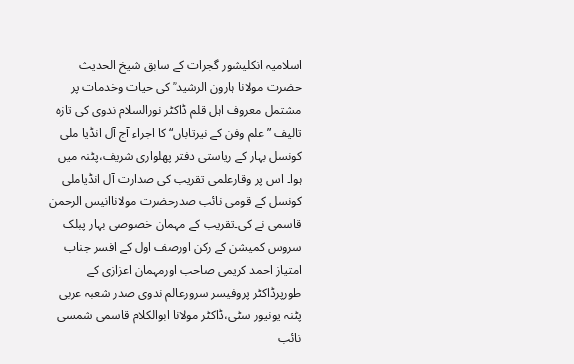اسلامیہ انکلیشور گجرات کے سابق شیخ الحدیث حضرت مولانا ہارون الرشید ؒ کی حیات وخدمات پر مشتمل معروف اہل قلم ڈاکٹر نورالسلام ندوی کی تازہ تالیف ”علم وفن کے نیرتاباں“کا اجراء آج آل انڈیا ملی کونسل بہار کے ریاستی دفتر پھلواری شریف،پٹنہ میں ہوا۔ اس پر وقارعلمی تقریب کی صدارت آل انڈیاملی کونسل کے قومی نائب صدرحضرت مولاناانیس الرحمن قاسمی نے کی۔تقریب کے مہمان خصوصی بہار پبلک سروس کمیشن کے رکن اورصف اول کے افسر جناب امتیاز احمد کریمی صاحب اورمہمان اعزازی کے طورپرڈاکٹر پروفیسر سرورعالم ندوی صدر شعبہ عربی پٹنہ یونیور سٹی،ڈاکٹر مولانا ابوالکلام قاسمی شمسی نائب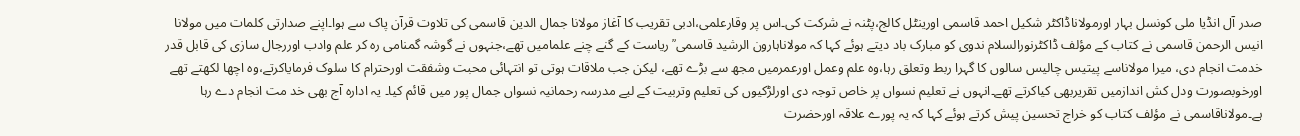صدر آل انڈیا ملی کونسل بہار اورمولاناڈاکٹر شکیل احمد قاسمی اورینٹل کالج،پٹنہ نے شرکت کی۔اس پر وقارعلمی،ادبی تقریب کا آغاز مولانا جمال الدین قاسمی کی تلاوت قرآن پاک سے ہوا۔اپنے صدارتی کلمات میں مولانا انیس الرحمن قاسمی نے کتاب کے مؤلف ڈاکٹرنورالسلام ندوی کو مبارک باد دیتے ہوئے کہا کہ مولاناہارون الرشید قاسمی ؒ ریاست کے گنے چنے علمامیں تھے،جنہوں نے گوشہ گمنامی رہ کر علم وادب اوررجال سازی کی قابل قدر خدمت انجام دی، میرا مولاناسے پیتیس چالیس سالوں کا گہرا ربط وتعلق رہا،وہ علم وعمل اورعمرمیں مجھ سے بڑے تھے، لیکن جب ملاقات ہوتی تو انتہائی محبت وشفقت اورحترام کا سلوک فرمایاکرتے،وہ اچھا لکھتے تھے اورخوبصورت ودل کش اندازمیں تقریربھی کیاکرتے تھے۔انہوں نے تعلیم نسواں پر خاص توجہ دی اورلڑکیوں کی تعلیم وتربیت کے لیے مدرسہ رحمانیہ نسواں جمال پور میں قائم کیا۔ یہ ادارہ آج بھی خد مت انجام دے رہا ہے۔مولاناقاسمی نے مؤلف کتاب کو خراج تحسین پیش کرتے ہوئے کہا کہ یہ پورے علاقہ اورحضرت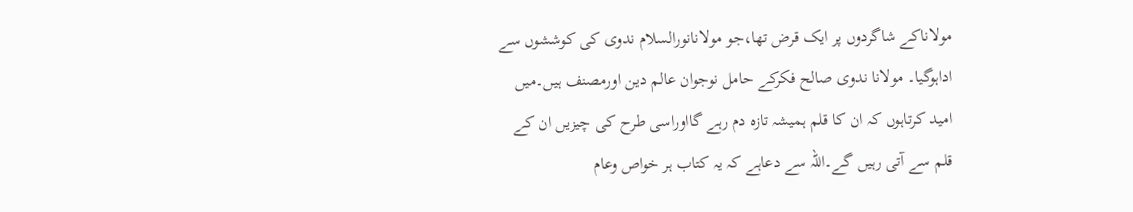مولاناکے شاگردوں پر ایک قرض تھا،جو مولانانورالسلام ندوی کی کوششوں سے اداہوگیا۔ مولانا ندوی صالح فکرکے حامل نوجوان عالم دین اورمصنف ہیں۔میں امید کرتاہوں کہ ان کا قلم ہمیشہ تازہ دم رہے گااوراسی طرح کی چیزیں ان کے قلم سے آتی رہیں گے۔اللہ سے دعاہے کہ یہ کتاب ہر خواص وعام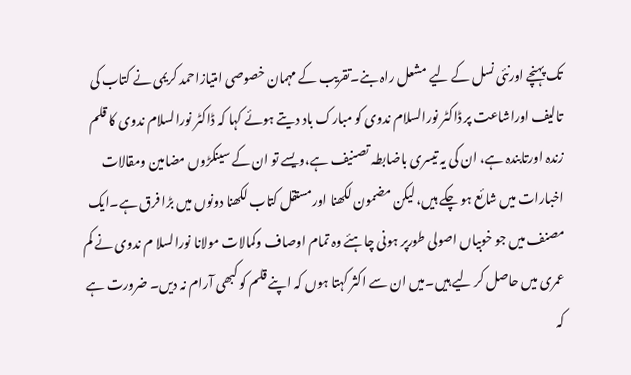تک پہنچے اورنئی نسل کے لیے مشعل راہ بنے۔تقریب کے مہمان خصوصی امتیازاحمد کریمی نے کتاب کی تالیف اوراشاعت پر ڈاکٹر نورالسلام ندوی کو مبارک باد دیتے ہوئے کہا کہ ڈاکٹر نورالسلام ندوی کا قلم زندہ اورتابندہ ہے، ان کی یہ تیسری باضابطہ تصنیف ہے،ویسے تو ان کے سینکڑوں مضامین ومقالات اخبارات میں شائع ہو چکے ہیں، لیکن مضمون لکھنا اورمستقل کتاب لکھنا دونوں میں بڑا فرق ہے۔ایک مصنف میں جو خوبیاں اصولی طورپر ہونی چاہئے وہ تمام اوصاف وکمالات مولانا نورالسلا م ندوی نے کم عمری میں حاصل کر لیے ہیں۔میں ان سے اکثر کہتا ہوں کہ اپنے قلم کو کبھی آرام نہ دیں۔ ضرورت ہے کہ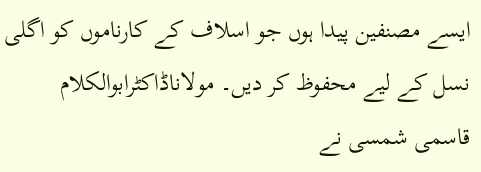ایسے مصنفین پیدا ہوں جو اسلاف کے کارناموں کو اگلی نسل کے لیے محفوظ کر دیں۔ مولاناڈاکٹرابوالکلام قاسمی شمسی نے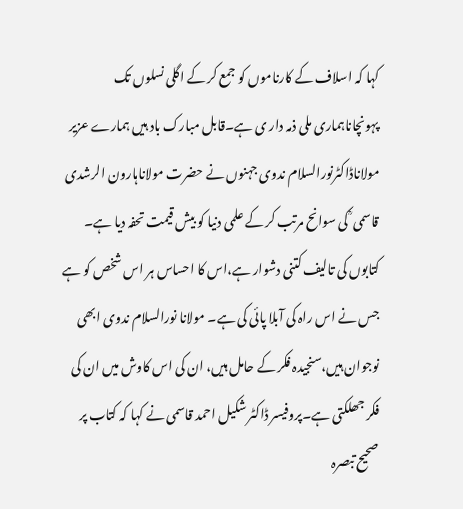کہا کہ اسلاف کے کارناموں کو جمع کر کے اگلی نسلوں تک پہونچاناہماری ملی ذمہ دار ی ہے۔قابل مبارک باد ہیں ہمارے عزیر مولاناڈاکٹرنورالسلام ندوی جہنوں نے حضرت مولاناہارون الرشدی قاسمی ؒ کی سوانح مرتب کر کے علمی دنیا کو بیش قیمت تحفہ دیا ہے۔ کتابوں کی تالیف کتنی دشوار ہے،اس کا احساس ہر اس شخص کو ہے جس نے اس راہ کی آبلا پائی کی ہے۔ مولانا نورالسلام ندوی ابھی نوجوان ہیں،سنجیدہ فکر کے حامل ہیں، ان کی اس کاوش میں ان کی فکر جھلکتی ہے۔پروفیسر ڈاکٹر شکیل احمد قاسمی نے کہا کہ کتاب پر صحیح تبصرہ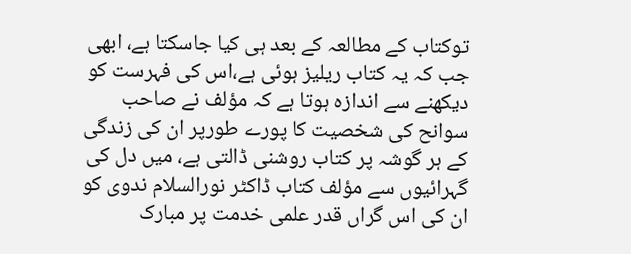توکتاب کے مطالعہ کے بعد ہی کیا جاسکتا ہے، ابھی جب کہ یہ کتاب ریلیز ہوئی ہے،اس کی فہرست کو دیکھنے سے اندازہ ہوتا ہے کہ مؤلف نے صاحب سوانح کی شخصیت کا پورے طورپر ان کی زندگی کے ہر گوشہ پر کتاب روشنی ڈالتی ہے، میں دل کی گہرائیوں سے مؤلف کتاب ڈاکٹر نورالسلام ندوی کو ان کی اس گراں قدر علمی خدمت پر مبارک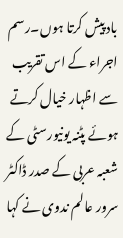باد پیش کرتا ہوں۔رسم اجراء کے اس تقریب سے اظہار خیال کرتے ہوئے پٹنہ یونیورسٹی کے شعبہ عربی کے صدر ڈاکٹر سرور عالم ندوی نے کہا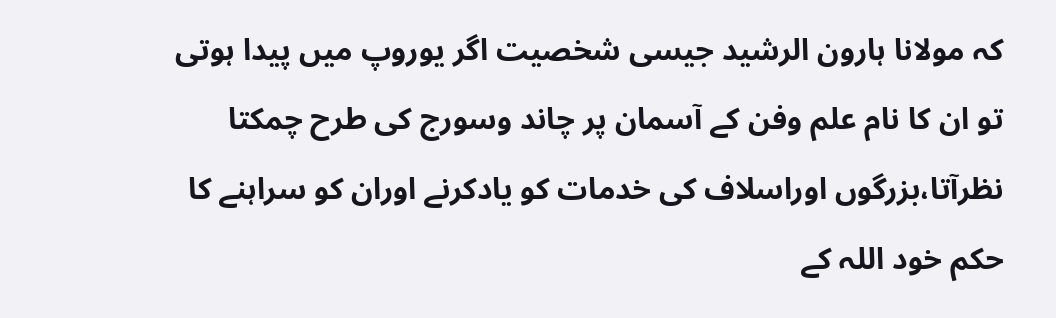کہ مولانا ہارون الرشید جیسی شخصیت اگر یوروپ میں پیدا ہوتی تو ان کا نام علم وفن کے آسمان پر چاند وسورج کی طرح چمکتا نظرآتا،بزرگوں اوراسلاف کی خدمات کو یادکرنے اوران کو سراہنے کا حکم خود اللہ کے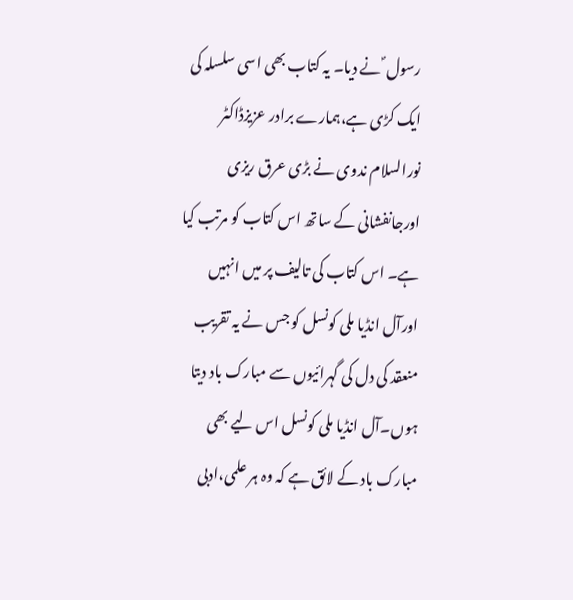رسول ؐ نے دیا۔ یہ کتاب بھی اسی سلسلہ کی ایک کڑی ہے،ہمارے برادر عزیزڈاکٹر نورالسلام ندوی نے بڑی عرق ریزی اورجانفشانی کے ساتھ اس کتاب کو مرتب کیا ہے۔ اس کتاب کی تالیف پر میں انہیں اورآل انڈیا ملی کونسل کو جس نے یہ تقریب منعقد کی دل کی گہرائیوں سے مبارک باد دیتا ہوں۔آل انڈیا ملی کونسل اس لیے بھی مبارک باد کے لائق ہے کہ وہ ہر علمی،ادبی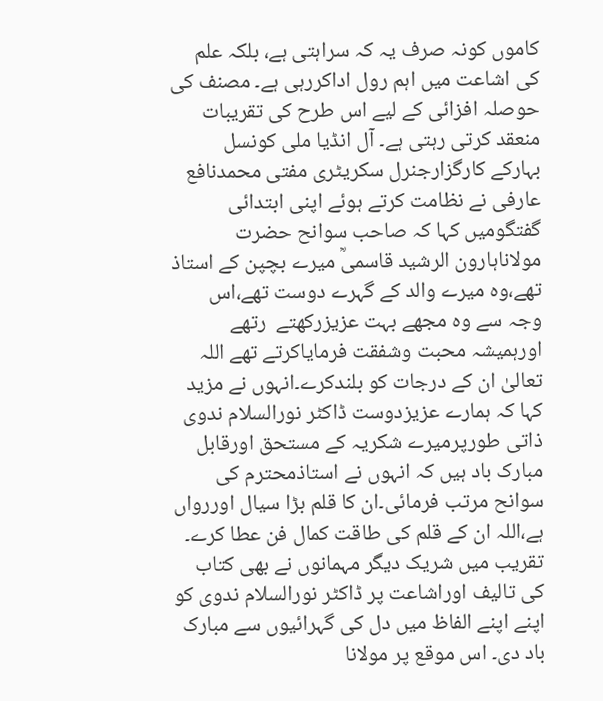کاموں کونہ صرف یہ کہ سراہتی ہے، بلکہ علم کی اشاعت میں اہم رول اداکررہی ہے۔ مصنف کی حوصلہ افزائی کے لیے اس طرح کی تقریبات منعقد کرتی رہتی ہے۔ آل انڈیا ملی کونسل بہارکے کارگزارجنرل سکریٹری مفتی محمدنافع عارفی نے نظامت کرتے ہوئے اپنی ابتدائی گفتگومیں کہا کہ صاحب سوانح حضرت مولاناہارون الرشید قاسمیؒ میرے بچپن کے استاذ تھے،وہ میرے والد کے گہرے دوست تھے،اس وجہ سے وہ مجھے بہت عزیزرکھتے  رتھے اورہمیشہ محبت وشفقت فرمایاکرتے تھے اللہ تعالیٰ ان کے درجات کو بلندکرے۔انہوں نے مزید کہا کہ ہمارے عزیزدوست ڈاکٹر نورالسلام ندوی ذاتی طورپرمیرے شکریہ کے مستحق اورقابل مبارک باد ہیں کہ انہوں نے استاذمحترم کی سوانح مرتب فرمائی۔ان کا قلم بڑا سیال اوررواں ہے،اللہ ان کے قلم کی طاقت کمال فن عطا کرے۔ تقریب میں شریک دیگر مہمانوں نے بھی کتاب کی تالیف اوراشاعت پر ڈاکٹر نورالسلام ندوی کو اپنے اپنے الفاظ میں دل کی گہرائیوں سے مبارک باد دی۔ اس موقع پر مولانا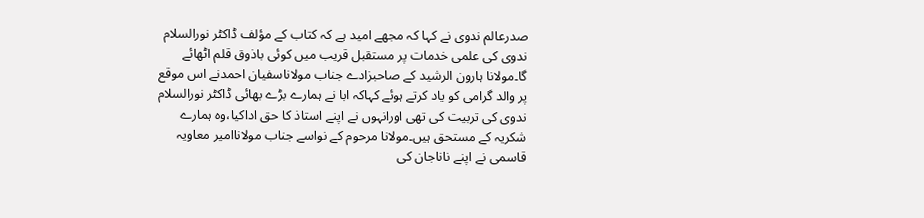صدرعالم ندوی نے کہا کہ مجھے امید ہے کہ کتاب کے مؤلف ڈاکٹر نورالسلام ندوی کی علمی خدمات پر مستقبل قریب میں کوئی باذوق قلم اٹھائے گا۔مولانا ہارون الرشید کے صاحبزادے جناب مولاناسفیان احمدنے اس موقع پر والد گرامی کو یاد کرتے ہوئے کہاکہ ابا نے ہمارے بڑے بھائی ڈاکٹر نورالسلام ندوی کی تربیت کی تھی اورانہوں نے اپنے استاذ کا حق اداکیا،وہ ہمارے شکریہ کے مستحق ہیں۔مولانا مرحوم کے نواسے جناب مولاناامیر معاویہ قاسمی نے اپنے ناناجان کی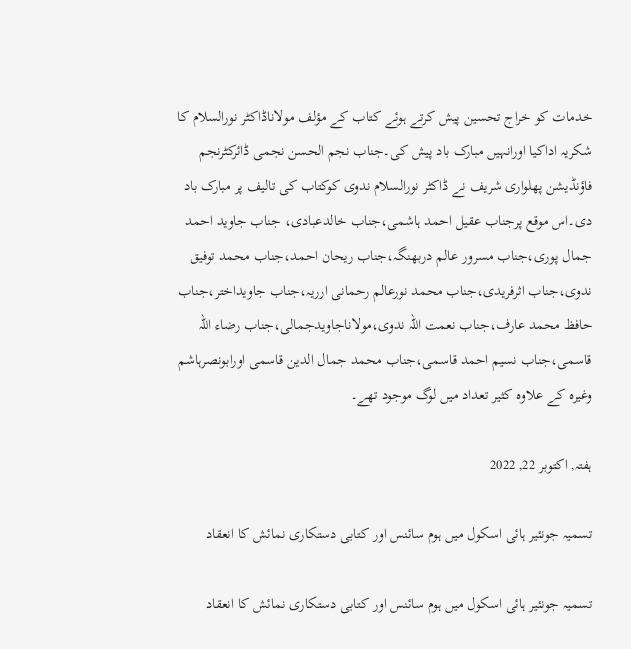خدمات کو خراج تحسین پیش کرتے ہوئے کتاب کے مؤلف مولاناڈاکٹر نورالسلام کا شکریہ اداکیا اورانہیں مبارک باد پیش کی۔جناب نجم الحسن نجمی ڈائرکٹرنجم فاؤنڈیشن پھلواری شریف نے ڈاکٹر نورالسلام ندوی کوکتاب کی تالیف پر مبارک باد دی۔اس موقع پرجناب عقیل احمد ہاشمی،جناب خالدعبادی، جناب جاوید احمد جمال پوری،جناب مسرور عالم دربھنگہ،جناب ریحان احمد،جناب محمد توفیق ندوی،جناب اثرفریدی،جناب محمد نورعالم رحمانی ارریہ،جناب جاویداختر،جناب حافظ محمد عارف،جناب نعمت اللہ ندوی،مولاناجاویدجمالی،جناب رضاء اللہ قاسمی،جناب نسیم احمد قاسمی،جناب محمد جمال الدین قاسمی اورابونصرہاشم وغیرہ کے علاوہ کثیر تعداد میں لوگ موجود تھے۔

ہفتہ, اکتوبر 22, 2022

تسمیہ جونئیر ہائی اسکول میں ہوم سائنس اور کتابی دستکاری نمائش کا انعقاد

تسمیہ جونئیر ہائی اسکول میں ہوم سائنس اور کتابی دستکاری نمائش کا انعقاد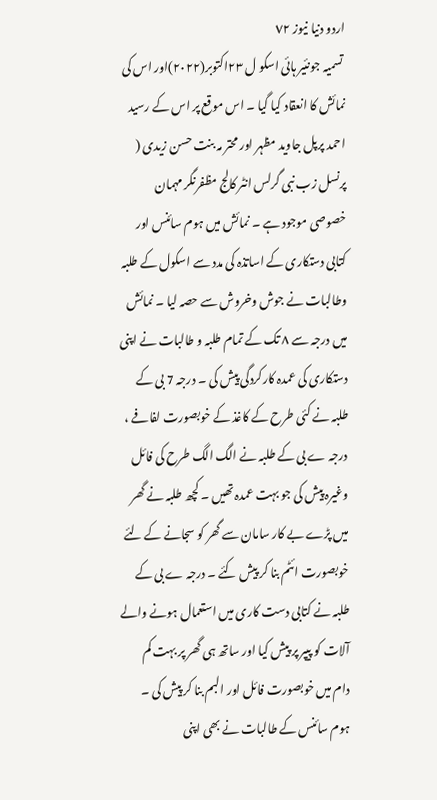اردو دنیا نیوز ٧٢
 تسمیہ جونئیر ہائی اسکو ل ٢٣اکتوبر(٢٠٢٢)اور اس کی نمائش کا انعقاد کیا گیا ۔ اس موقع پر اس کے رسید احمد پرپل جاوید مظہر اور محتر مہ بنت حسن زیدی ( پرنسل زب نبی گرلس انٹر کالج مظفرنگر مہمان خصوصی موجود ہے ۔ نمائش میں ہوم سائنس اور کتابی دستکاری کے اساتذہ کی مدد سے اسکول کے طلبہ وطالبات نے جوش وخروش سے حصہ لیا ۔ نمائش میں درجہ سے ۸ تک کے تمام طلبہ و طالبات نے اپنی دستکاری کی عمدہ کارکردگی پیش کی ۔ درجہ 7 بی کے طلبہ نے کئی طرح کے کاغذ کے خوبصورت لفافے ، درجہ ے بی کے طلبہ نے الگ الگ طرح کی فائل وغیرہ پیش کی جو بہت عمدہ تھیں ۔ کچھ طلبہ نے گھر میں پڑے بے کار سامان سے گھر کو سجانے کے لئے خوبصورت ائٹم بنا کر پیش کئے ۔ درجہ ے بی کے طلبہ نے کتابی دست کاری میں استعمال ہونے والے آلات کو پیپر پر پیش کیا اور ساتھ ہی گھر پر بہت کم دام میں خوبصورت فائل اور البم بنا کر پیش کی ۔ ہوم سائنس کے طالبات نے بھی اپنی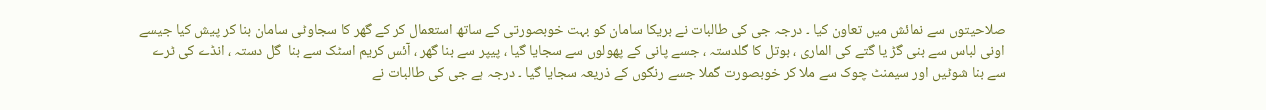صلاحیتوں سے نمائش میں تعاون کیا ۔ درجہ جی کی طالبات نے بریکا سامان کو بہت خوبصورتی کے ساتھ استعمال کر کے گھر کا سجاوٹی سامان بنا کر پیش کیا جیسے اونی لباس سے بنی گڑ یا گتے کی الماری ، بوتل کا گلدستہ ، جسے پانی کے پھولوں سے سجایا گیا ، پیپر سے بنا گھر ، آئس کریم اسٹک سے بنا  گل دستہ ، انڈے کی ٹرے سے بنا شوٹیں اور سیمنٹ چوک سے ملا کر خوبصورت گملا جسے رنگوں کے ذریعہ سجایا گیا ۔ درجہ ہے جی کی طالبات نے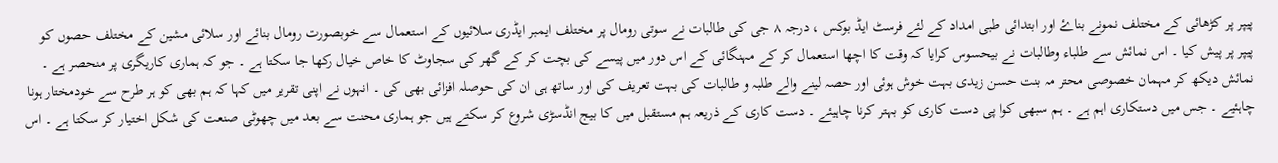پیپر پر کڑھائی کے مختلف نمونے بناۓ اور ابتدائی طبی امداد کے لئے فرسٹ ایڈ بوکس ، درجہ ۸ جی کی طالبات نے سوتی رومال پر مختلف ایمبر ایڈری سلائیوں کے استعمال سے خوبصورت رومال بنائے اور سلائی مشین کے مختلف حصوں کو پیپر پر پیش کیا ۔ اس نمائش سے طلباء وطالبات نے بیحسوس کرایا کہ وقت کا اچھا استعمال کر کے مہنگائی کے اس دور میں پیسے کی بچت کر کے گھر کی سجاوٹ کا خاص خیال رکھا جا سکتا ہے ۔ جو کہ ہماری کاریگری پر منحصر ہے ۔ نمائش دیکھ کر مہمان خصوصی محتر مہ بنت حسن زیدی بہت خوش ہوئی اور حصہ لینے والے طلبہ و طالبات کی بہت تعریف کی اور ساتھ ہی ان کی حوصلہ افزائی بھی کی ۔ انہوں نے اپنی تقریر میں کہا کہ ہم بھی کو ہر طرح سے خودمختار ہونا چاہئیے ۔ جس میں دستکاری اہم ہے ۔ ہم سبھی کوا پی دست کاری کو بہتر کرنا چاہیئے ۔ دست کاری کے ذریعہ ہم مستقبل میں کا بیج انڈسڑی شروع کر سکتے ہیں جو ہماری محنت سے بعد میں چھوٹی صنعت کی شکل اختیار کر سکتا ہے ۔ اس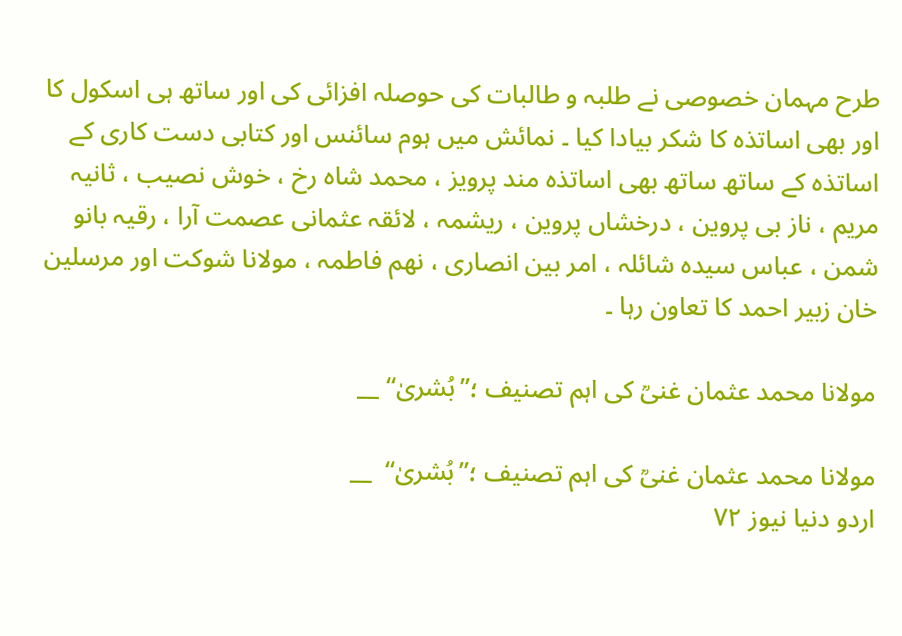طرح مہمان خصوصی نے طلبہ و طالبات کی حوصلہ افزائی کی اور ساتھ ہی اسکول کا اور بھی اساتذہ کا شکر بیادا کیا ۔ نمائش میں ہوم سائنس اور کتابی دست کاری کے اساتذہ کے ساتھ ساتھ بھی اساتذہ مند پرویز ، محمد شاہ رخ ، خوش نصیب ، ثانیہ مریم ، ناز بی پروین ، درخشاں پروین ، ریشمہ ، لائقہ عثمانی عصمت آرا ، رقیہ بانو شمن ، عباس سیدہ شائلہ ، امر بین انصاری ، نهم فاطمہ ، مولانا شوکت اور مرسلین خان زبیر احمد کا تعاون رہا ۔

مولانا محمد عثمان غنیؒ کی اہم تصنیف ؛’’بُشریٰ‘‘ __

مولانا محمد عثمان غنیؒ کی اہم تصنیف ؛’’بُشریٰ‘‘  __
اردو دنیا نیوز ٧٢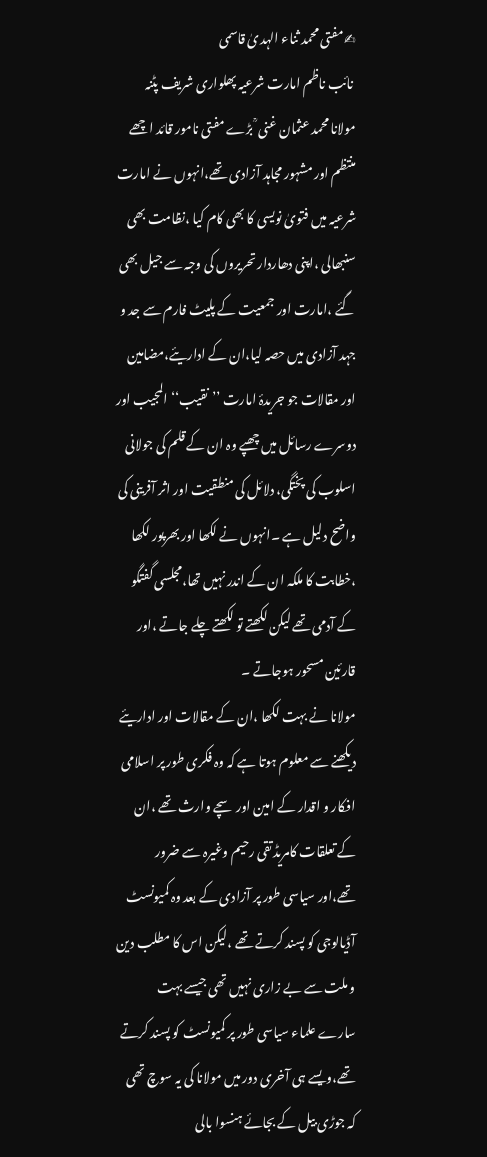✍مفتی محمد ثناء الہدیٰ قاسمی
 نائب ناظم امارت شرعیہ پھلواری شریف پٹنہ
مولانا محمد عثمان غنی ؒ بڑے مفتی نامور قائد اچھے منتظم اور مشہور مجاہد آزادی تھے،انہوں نے امارت شرعیہ میں فتویٰ نویسی کا بھی کام کیا ،نظامت بھی سنبھالی ،اپنی دھاردار تحریروں کی وجہ سے جیل بھی گئے ،امارت اور جمعیت کے پلیٹ فارم سے جد و جہد آزادی میں حصہ لیا،ان کے اداریئے،مضامین اور مقالات جو جریدۂ امارت ’’نقیب‘‘ المجیب اور دوسرے رسائل میں چھپے وہ ان کے قلم کی جولانی اسلوب کی پختگی، دلائل کی منطقیت اور اثر آفرینی کی واضح دلیل ہے ۔انہوں نے لکھا اور بھرپور لکھا ،خطابت کا ملکہ ان کے اندر نہیں تھا،مجلسی گفتگو کے آدمی تھے لیکن لکھتے تو لکھتے چلے جاتے ،اور قارئین مسحور ہوجاتے ۔
مولانا نے بہت لکھا ،ان کے مقالات اور اداریئے دیکھنے سے معلوم ہوتا ہے کہ وہ فکری طور پر اسلامی افکار و اقدار کے امین اور سچے وارث تھے ،ان کے تعلقات کامریڈ تقی رحیم وغیرہ سے ضرور تھے،اور سیاسی طور پر آزادی کے بعد وہ کمیونسٹ آڈیالوجی کو پسند کرتے تھے ،لیکن اس کا مطلب دین و ملت سے بے زاری نہیں تھی جیسے بہت سارے علماء سیاسی طور پر کمیونسٹ کو پسند کرتے تھے،ویسے ہی آخری دور میں مولانا کی یہ سوچ تھی کہ جوڑی بیل کے بجائے ہنسوا بالی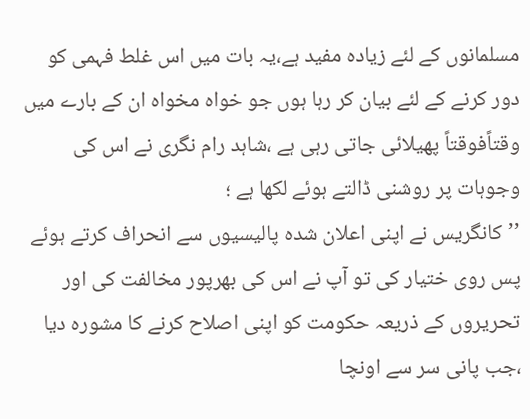مسلمانوں کے لئے زیادہ مفید ہے،یہ بات میں اس غلط فہمی کو دور کرنے کے لئے بیان کر رہا ہوں جو خواہ مخواہ ان کے بارے میں وقتاًفوقتاً پھیلائی جاتی رہی ہے ،شاہد رام نگری نے اس کی وجوہات پر روشنی ڈالتے ہوئے لکھا ہے ؛
’’کانگریس نے اپنی اعلان شدہ پالیسیوں سے انحراف کرتے ہوئے پس روی ختیار کی تو آپ نے اس کی بھرپور مخالفت کی اور تحریروں کے ذریعہ حکومت کو اپنی اصلاح کرنے کا مشورہ دیا ،جب پانی سر سے اونچا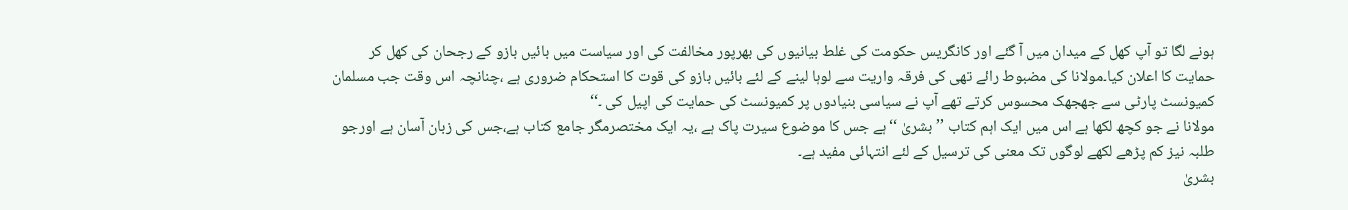ہونے لگا تو آپ کھل کے میدان میں آ گئے اور کانگریس حکومت کی غلط بیانیوں کی بھرپور مخالفت کی اور سیاست میں بائیں بازو کے رجحان کی کھل کر حمایت کا اعلان کیا۔مولانا کی مضبوط رائے تھی کی فرقہ واریت سے لوہا لینے کے لئے بائیں بازو کی قوت کا استحکام ضروری ہے ،چنانچہ اس وقت جب مسلمان کمیونسٹ پارٹی سے جھجھک محسوس کرتے تھے آپ نے سیاسی بنیادوں پر کمیونسٹ کی حمایت کی اپیل کی ۔‘‘
مولانا نے جو کچھ لکھا ہے اس میں ایک اہم کتاب ’’بشریٰ ‘‘ہے جس کا موضوع سیرت پاک ہے ،یہ ایک مختصرمگر جامع کتاب ہے،جس کی زبان آسان ہے اورجو طلبہ نیز کم پڑھے لکھے لوگوں تک معنی کی ترسیل کے لئے انتہائی مفید ہے۔
بشریٰ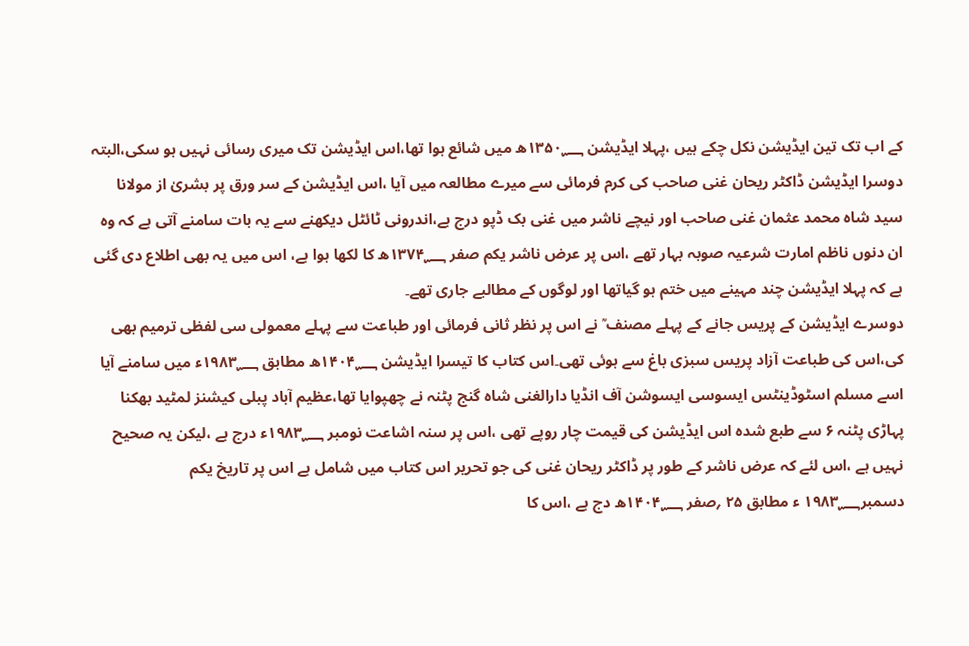کے اب تک تین ایڈیشن نکل چکے ہیں ،پہلا ایڈیشن ۱۳۵۰؁ھ میں شائع ہوا تھا،اس ایڈیشن تک میری رسائی نہیں ہو سکی،البتہ دوسرا ایڈیشن ڈاکٹر ریحان غنی صاحب کی کرم فرمائی سے میرے مطالعہ میں آیا ،اس ایڈیشن کے سر ورق پر بشریٰ از مولانا سید شاہ محمد عثمان غنی صاحب اور نیچے ناشر میں غنی بک ڈپو درج ہے،اندرونی ٹائٹل دیکھنے سے یہ بات سامنے آتی ہے کہ وہ ان دنوں ناظم امارت شرعیہ صوبہ بہار تھے ،اس پر عرض ناشر یکم صفر ۱۳۷۴؁ھ کا لکھا ہوا ہے، اس میں یہ بھی اطلاع دی گئی ہے کہ پہلا ایڈیشن چند مہینے میں ختم ہو گیاتھا اور لوگوں کے مطالبے جاری تھے۔
دوسرے ایڈیشن کے پریس جانے کے پہلے مصنف ؒ نے اس پر نظر ثانی فرمائی اور طباعت سے پہلے معمولی سی لفظی ترمیم بھی کی،اس کی طباعت آزاد پریس سبزی باغ سے ہوئی تھی۔اس کتاب کا تیسرا ایڈیشن ۱۴۰۴؁ھ مطابق ۱۹۸۳؁ء میں سامنے آیا اسے مسلم اسٹوڈینٹس ایسوسی ایسوشن آف انڈیا دارالغنی شاہ گنج پٹنہ نے چھپوایا تھا،عظیم آباد پبلی کیشنز لمٹید بھکنا پہاڑی پٹنہ ۶ سے طبع شدہ اس ایڈیشن کی قیمت چار روپے تھی ،اس پر سنہ اشاعت نومبر ۱۹۸۳؁ء درج ہے ،لیکن یہ صحیح نہیں ہے ،اس لئے کہ عرض ناشر کے طور پر ڈاکٹر ریحان غنی کی جو تحریر اس کتاب میں شامل ہے اس پر تاریخ یکم دسمبر۱۹۸۳؁ ء مطابق ۲۵ ؍صفر ۱۴۰۴؁ھ دج ہے ،اس کا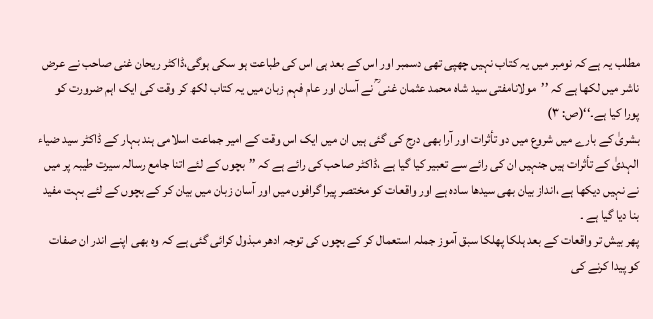مطلب یہ ہے کہ نومبر میں یہ کتاب نہیں چھپی تھی دسمبر اور اس کے بعد ہی اس کی طباعت ہو سکی ہوگی،ڈاکٹر ریحان غنی صاحب نے عرض ناشر میں لکھا ہے کہ ’’مولانامفتی سید شاہ محمد عثمان غنی ؒ نے آسان اور عام فہم زبان میں یہ کتاب لکھ کر وقت کی ایک اہم ضرورت کو پورا کیا ہے۔‘‘(ص: ۳)
بشریٰ کے بارے میں شروع میں دو تأثرات اور آرا بھی درج کی گئی ہیں ان میں ایک اس وقت کے امیر جماعت اسلامی ہند بہار کے ڈاکٹر سید ضیاء الہدیٰ کے تأثرات ہیں جنہیں ان کی رائے سے تعبیر کیا گیا ہے ،ڈاکٹر صاحب کی رائے ہے کہ ’’بچوں کے لئے اتنا جامع رسالہ سیرت طیبہ پر میں نے نہیں دیکھا ہے ،انداز بیان بھی سیدھا سادہ ہے اور واقعات کو مختصر پیرا گرافوں میں اور آسان زبان میں بیان کر کے بچوں کے لئے بہت مفید بنا دیا گیا ہے ۔
پھر بیش تر واقعات کے بعد ہلکا پھلکا سبق آموز جملہ استعمال کر کے بچوں کی توجہ ادھر مبذول کرائی گئی ہے کہ وہ بھی اپنے اندر ان صفات کو پیدا کرنے کی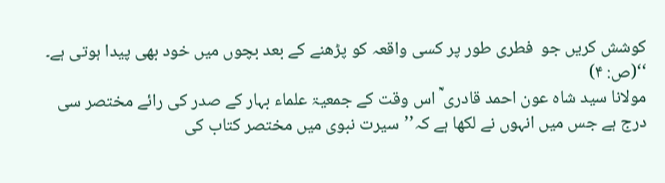کوشش کریں جو  فطری طور پر کسی واقعہ کو پڑھنے کے بعد بچوں میں خود بھی پیدا ہوتی ہے۔ ‘‘(ص: ۴)
مولانا سید شاہ عون احمد قادری ؒ اس وقت کے جمعیۃ علماء بہار کے صدر کی رائے مختصر سی درج ہے جس میں انہوں نے لکھا ہے کہ’’سیرت نبوی میں مختصر کتاب کی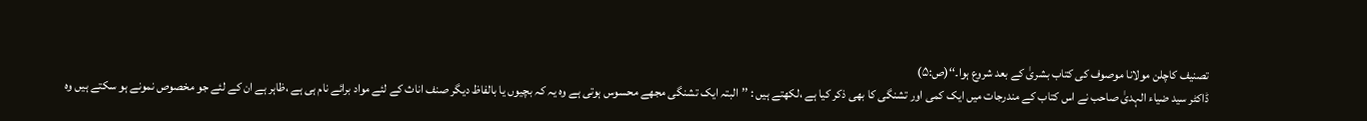تصنیف کاچلن مولانا موصوف کی کتاب بشریٰ کے بعد شروع ہوا۔‘‘(ص:۵)
ڈاکٹر سید ضیاء الہدیٰ صاحب نے اس کتاب کے مندرجات میں ایک کمی اور تشنگی کا بھی ذکر کیا ہے ،لکھتے ہیں : ’’البتہ ایک تشنگی مجھے محسوس ہوتی ہے وہ یہ کہ بچیوں یا بالفاظ دیگر صنف اناث کے لئے مواد برائے نام ہی ہے ،ظاہر ہے ان کے لئے جو مخصوص نمونے ہو سکتے ہیں وہ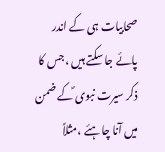صحابیات ہی کے اندر پائے جا سکتے ہیں ،جس کا ذکر سیرت نبوی ؐکے ضمن میں آنا چاہئے ،مثلاً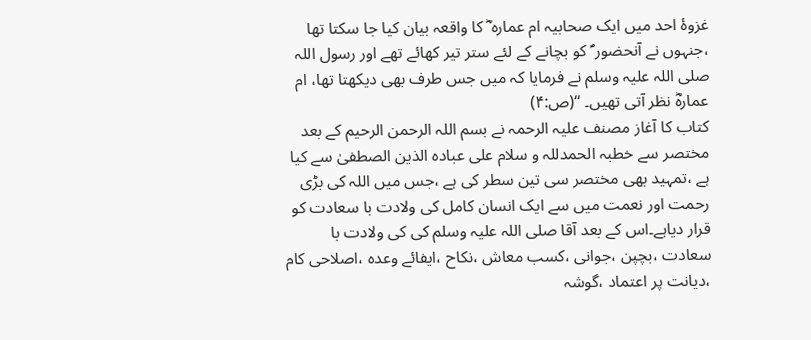غزوۂ احد میں ایک صحابیہ ام عمارہ ؓ کا واقعہ بیان کیا جا سکتا تھا ،جنہوں نے آنحضور ؐ کو بچانے کے لئے ستر تیر کھائے تھے اور رسول اللہ صلی اللہ علیہ وسلم نے فرمایا کہ میں جس طرف بھی دیکھتا تھا، ام عمارہؓ نظر آتی تھیں۔ ‘‘(ص:۴)
کتاب کا آغاز مصنف علیہ الرحمہ نے بسم اللہ الرحمن الرحیم کے بعد مختصر سے خطبہ الحمدللہ و سلام علی عبادہ الذین الصطفیٰ سے کیا ہے ،تمہید بھی مختصر سی تین سطر کی ہے ،جس میں اللہ کی بڑی رحمت اور نعمت میں سے ایک انسان کامل کی ولادت با سعادت کو قرار دیاہے۔اس کے بعد آقا صلی اللہ علیہ وسلم کی کی ولادت با سعادت ،بچپن ،جوانی ،کسب معاش ،نکاح ،ایفائے وعدہ ،اصلاحی کام ،دیانت پر اعتماد ،گوشہ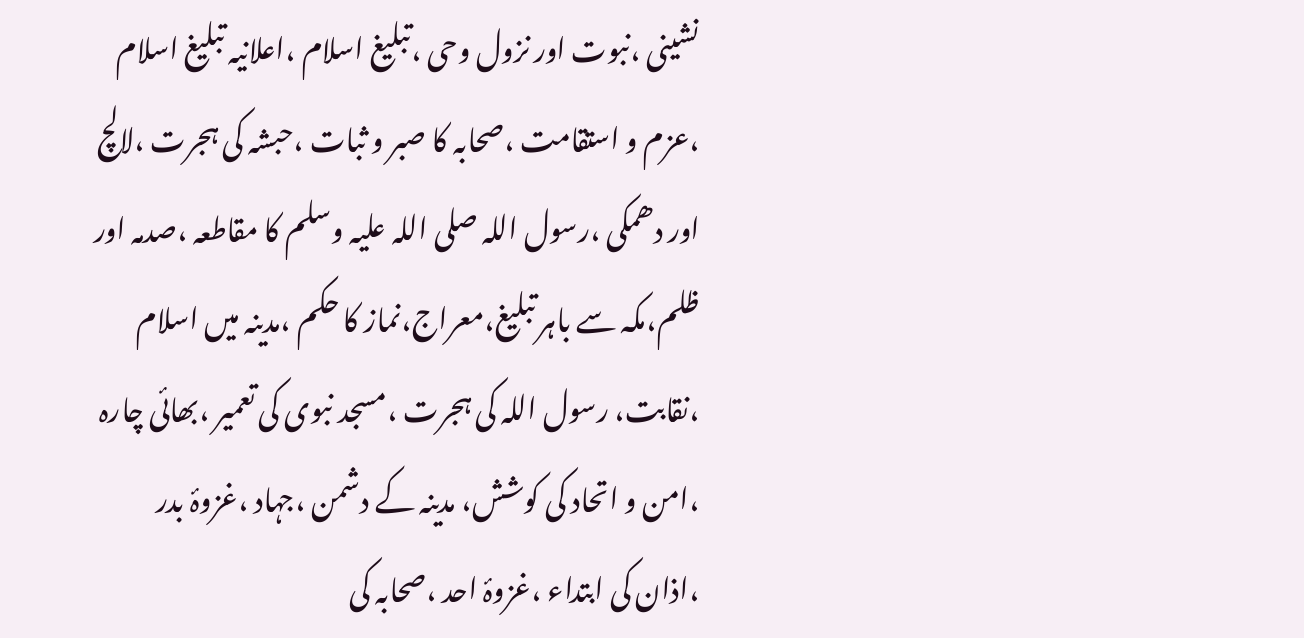نشینی ،نبوت اور نزول وحی ،تبلیغ اسلام ،اعلانیہ تبلیغ اسلام ،عزم و استقامت ،صحابہ کا صبر و ثبات ،حبشہ کی ہجرت ،لالچ اور دھمکی ،رسول اللہ صلی اللہ علیہ وسلم کا مقاطعہ ،صدمہ اور ظلم،مکہ سے باہر تبلیغ،معراج،نماز کا حکم ،مدینہ میں اسلام ،نقابت، رسول اللہ کی ہجرت ،مسجد نبوی کی تعمیر ،بھائی چارہ ،امن و اتحاد کی کوشش، مدینہ کے دشمن ،جہاد ،غزوۂ بدر ،اذان کی ابتداء ،غزوۂ احد ،صحابہ کی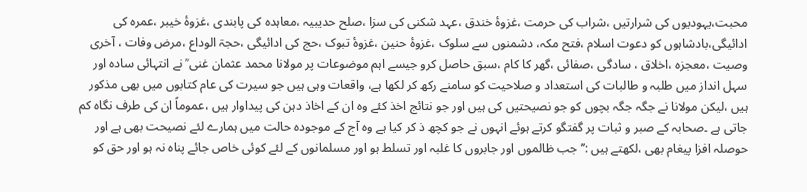محبت،یہودیوں کی شرارتیں ،شراب کی حرمت ،غزوۂ خندق ،عہد شکنی کی سزا ،صلح حدیبیہ ،معاہدہ کی پابندی ،غزوۂ خیبر ،عمرہ کی ادائیگی،بادشاہوں کو دعوت اسلام ،فتح مکہ، دشمنوں سے سلوک ،غزوۂ حنین ،غزوۂ تبوک ،حج کی ادائیگی ،حجۃ الوداع ،مرض وفات ، آخری وصیت ،معجزہ ،اخلاق ، سادگی ،صفائی ،گھر کا کام ،سبق حاصل کرو جیسے اہم موضوعات پر مولانا محمد عثمان غنی ؒ نے انتہائی سادہ اور سہل انداز میں طلبہ و طالبات کی استعداد و صلاحیت کو سامنے رکھ کر لکھا ہے، واقعات وہی ہیں جو سیرت کی عام کتابوں میں بھی مذکور ہیں ،لیکن مولانا نے جگہ جگہ بچوں کو جو نصیحتیں کی ہیں اور جو نتائج اخذ کئے وہ ان کے اخاذ دہن کی پیداوار ہیں ،عموماً ان کی طرف نگاہ کم جاتی ہے ۔صحابہ کے صبر و ثبات پر گفتگو کرتے ہوئے انہوں نے جو کچھ ذ کر کیا ہے وہ آج کے موجودہ حالت میں ہمارے لئے نصیحت بھی ہے اور حوصلہ افزا پیغام بھی ،لکھتے ہیں :’’جب ظالموں اور جابروں کا غلبہ اور تسلط ہو اور مسلمانوں کے لئے کوئی خاص جائے پناہ نہ ہو اور حق کو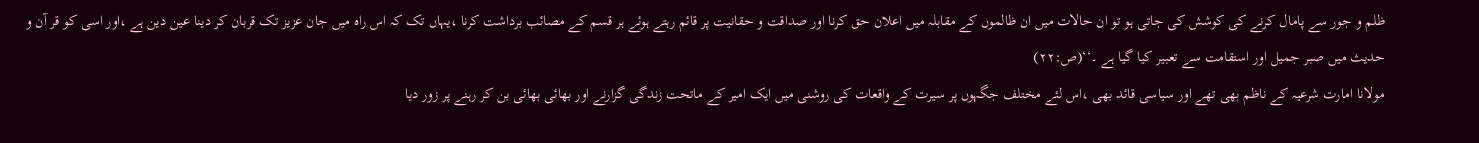ظلم و جور سے پامال کرنے کی کوشش کی جاتی ہو تو ان حالات میں ان ظالموں کے مقابلہ میں اعلان حق کرنا اور صداقت و حقانیت پر قائم رہتے ہوئے ہر قسم کے مصائب برداشت کرنا ،یہاں تک کہ اس راہ میں جان عزیز تک قربان کر دینا عین دین ہے ،اور اسی کو قر آن و حدیث میں صبر جمیل اور استقامت سے تعبیر کیا گیا ہے ۔‘‘(ص:۲۲)
مولانا امارت شرعیہ کے ناظم بھی تھے اور سیاسی قائد بھی ،اس لئے مختلف جگہوں پر سیرت کے واقعات کی روشنی میں ایک امیر کے ماتحت زندگی گزارنے اور بھائی بھائی بن کر رہنے پر زور دیا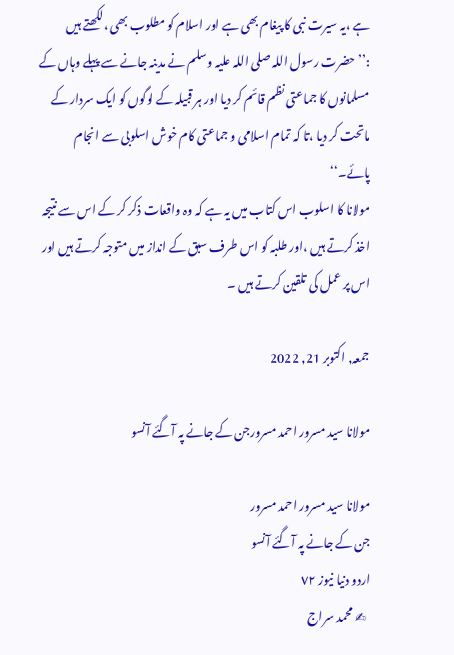ہے ،یہ سیرت نبی کا پیغام بھی ہے اور اسلام کو مطلوب بھی ،لکھتے ہیں :’’حضرت رسول اللہ صلی اللہ علیہ وسلم نے مدینہ جانے سے پہلے وہاں کے مسلمانوں کا جماعتی نظم قائم کر دیا اور ہر قبیلہ کے لوگوں کو ایک سردار کے ماتحت کر دیا ،تا کہ تمام اسلامی و جماعتی کام خوش اسلوبی سے انجام پائے۔‘‘
مولانا کا اسلوب اس کتاب میں یہ ہے کہ وہ واقعات ذکر کر کے اس سے نتیجہ اخذ کرتے ہیں ،اور طلبہ کو اس طرف سبق کے انداز میں متوجہ کرتے ہیں اور اس پر عمل کی تلقین کرتے ہیں ۔

جمعہ, اکتوبر 21, 2022

مولانا سید مسرور احمد مسرورجن کے جانے پہ آگئے آنسو

مولانا سید مسرور احمد مسرور
جن کے جانے پہ آگئے آنسو
اردو دنیا نیوز ٧٢
  ✍ محمد سراج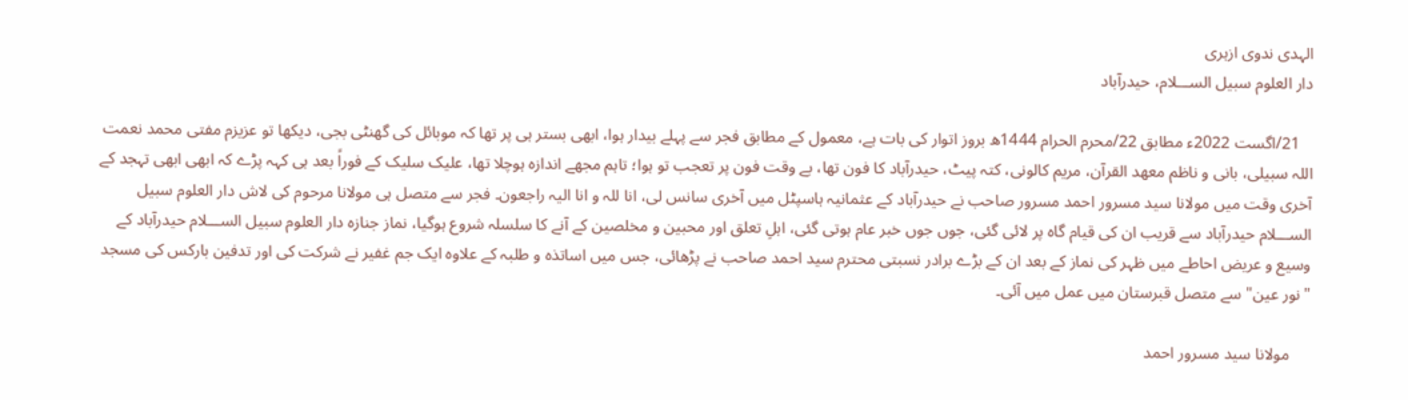الہدی ندوی ازہری
دار العلوم سبیل الســـلام، حیدرآباد

   21/اگست 2022ء مطابق 22/محرم الحرام 1444ھ بروز اتوار کی بات ہے، معمول کے مطابق فجر سے پہلے بیدار ہوا، ابھی بستر ہی پر تھا کہ موبائل کی گھنٹی بجی، دیکھا تو عزیزم مفتی محمد نعمت اللہ سبیلی، بانی و ناظم معھد القرآن، مریم کالونی، کتہ پیٹ، حیدرآباد کا فون تھا، بے وقت فون پر تعجب تو ہوا؛ تاہم مجھے اندازہ ہوچلا تھا، علیک سلیک کے فوراً بعد ہی کہہ پڑے کہ ابھی ابھی تہجد کے آخری وقت میں مولانا سید مسرور احمد مسرور صاحب نے حیدرآباد کے عثمانیہ ہاسپٹل میں آخری سانس لی، انا للہ و انا الیہ راجعون۔ فجر سے متصل ہی مولانا مرحوم کی لاش دار العلوم سبیل الســـلام حیدرآباد سے قریب ان کی قیام گاہ پر لائی گئی، جوں جوں خبر عام ہوتی گئی، اہلِ تعلق اور محبین و مخلصین کے آنے کا سلسلہ شروع ہوگیا، نماز جنازہ دار العلوم سبیل الســـلام حیدرآباد کے وسیع و عریض احاطے میں ظہر کی نماز کے بعد ان کے بڑے برادر نسبتی محترم سید احمد صاحب نے پڑھائی، جس میں اساتذہ و طلبہ کے علاوہ ایک جم غفیر نے شرکت کی اور تدفین بارکس کی مسجد "نور عين" سے متصل قبرستان میں عمل میں آئی۔

     مولانا سید مسرور احمد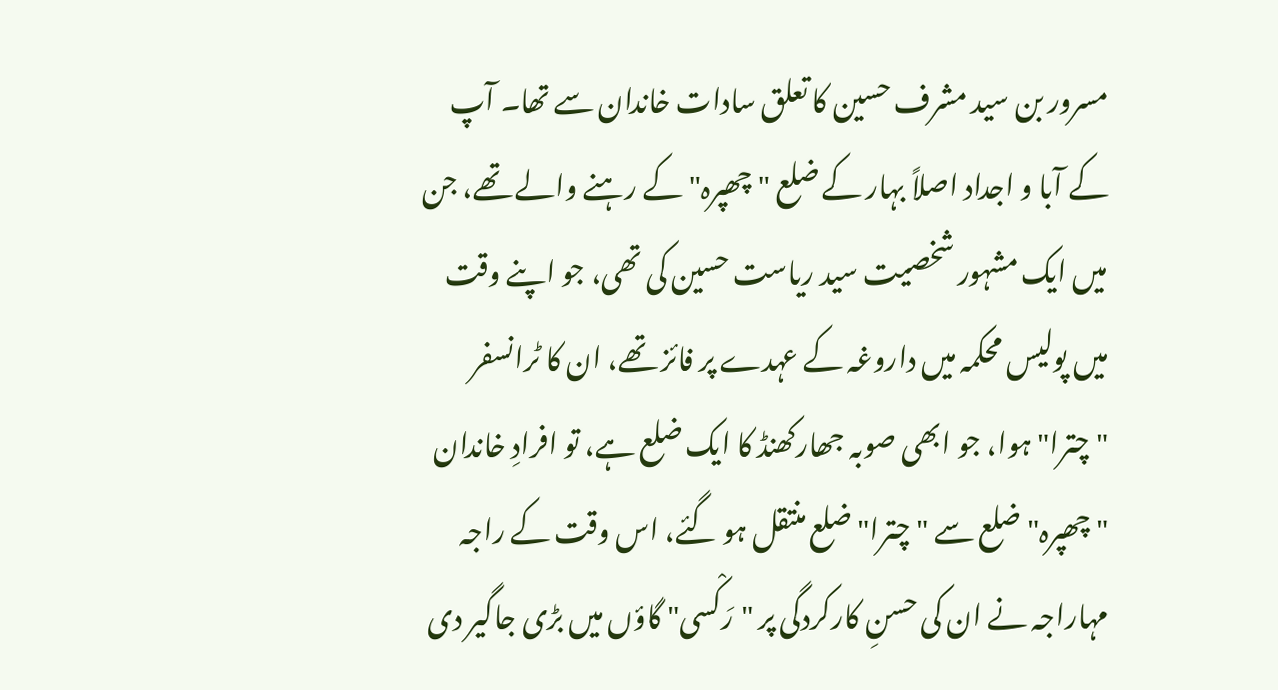مسرور بن سید مشرف حسین کا تعلق سادات خاندان سے تھا۔ آپ کے آبا و اجداد اصلاً بہار کے ضلع "چھپرہ" کے رہنے والے تھے، جن میں ایک مشہور شخصیت سید ریاست حسین کی تھی، جو اپنے وقت میں پولیس محکمہ میں داروغہ کے عہدے پر فائز تھے، ان کا ٹرانسفر "چترا" ہوا، جو ابھی صوبہ جھارکھنڈ کا ایک ضلع ہے، تو افرادِ خاندان "چھپرہ" ضلع سے "چترا" ضلع منتقل ہو گئے، اس وقت کے راجہ مہاراجہ نے ان کی حسنِ کارکردگی پر "رَکْسی" گاؤں میں بڑی جاگیر دی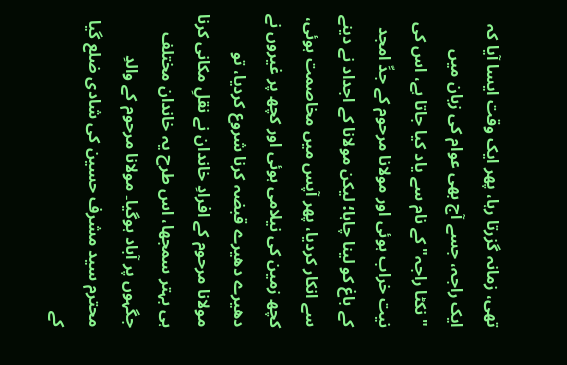تھی، زمانہ گزرتا رہا، پھر ایک وقت ایسا آیا کہ ایک راجہ، جسے آج بھی عوام کی زبان میں "نکٹا راجہ" کے نام سے یاد کیا جاتا ہے، اس کی نیت خراب ہوئی اور مولانا مرحوم کے جدِّ امجد کے باغ کو لینا چاہا؛ لیکن مولانا کے اجداد نے دینے سے انکار کردیا، پھر آپس میں مخاصمت ہوئی، کچھ زمین کی نیلامی ہوئی اور کچھ پر غیروں نے دھیرے دھیرے قبضہ کرنا شروع کردیا، تو مولانا مرحوم کے افرادِ خاندان نے نقلِ مکانی کرنا ہی بہتر سمجھا، اس طرح یہ خاندان مختلف جگہوں پر آباد ہوگیا۔ مولانا مرحوم کے والدِ محترم سید مشرف حسین کی شادی ضلع گیا کے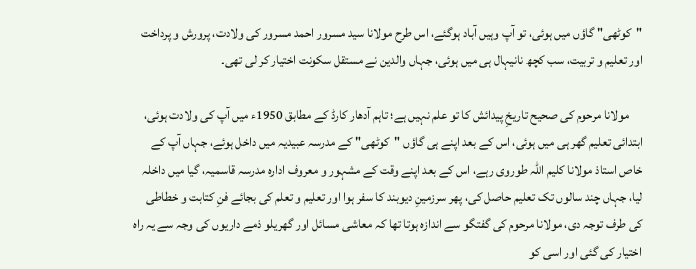"کوٹھی" گاؤں میں ہوئی، تو آپ وہیں آباد ہوگئے، اس طرح مولانا سید مسرور احمد مسرور کی ولادت، پرورش و پرداخت اور تعلیم و تربیت، سب کچھ نانیہال ہی میں ہوئی، جہاں والدین نے مستقل سکونت اختیار کر لی تھی۔

     مولانا مرحوم کی صحیح تاریخِ پیدائش کا تو علم نہیں ہے؛ تاہم آدھار کارڈ کے مطابق 1950ء میں آپ کی ولادت ہوئی، ابتدائی تعلیم گھر ہی میں ہوئی، اس کے بعد اپنے ہی گاؤں "کوٹھی" کے مدرسہ عبیدیہ میں داخل ہوئے، جہاں آپ کے خاص استاذ مولانا کلیم اللہ طوروی رہے، اس کے بعد اپنے وقت کے مشہور و معروف ادارہ مدرسہ قاسمیہ، گیا میں داخلہ لیا، جہاں چند سالوں تک تعلیم حاصل کی، پھر سرزمینِ دیوبند کا سفر ہوا اور تعلیم و تعلم کی بجائے فنِ کتابت و خطاطی کی طرف توجہ دی، مولانا مرحوم کی گفتگو سے اندازہ ہوتا تھا کہ معاشی مسائل اور گھریلو ذمے داریوں کی وجہ سے یہ راہ اختیار کی گئی اور اسی کو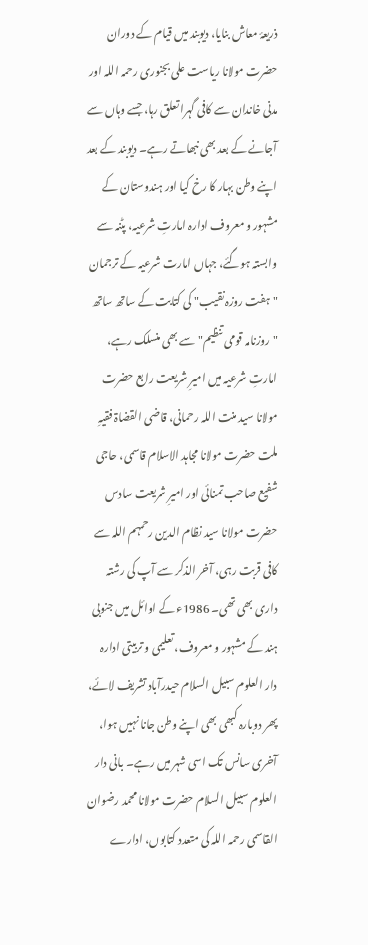ذریعۂ معاش بنایا، دیوبند میں قیام کے دوران حضرت مولانا ریاست علی بجنوری رحمہ اللہ اور مدنی خاندان سے کافی گہرا تعلق رہا، جسے وہاں سے آجانے کے بعد بھی نبھاتے رہے۔ دیوبند کے بعد اپنے وطن بہار کا رخ کیا اور ہندوستان کے مشہور و معروف ادارہ امارتِ شرعیہ، پٹنہ سے وابستہ ہوگئے، جہاں امارت شرعیہ کے ترجمان "ہفت روزہ نقیب" کی کتابت کے ساتھ ساتھ "روزنامہ قومی تنظیم" سے بھی منسلک رہے، امارتِ شرعیہ میں امیرِ شریعت رابع حضرت مولانا سید منت اللہ رحمانی، قاضی القضاۃ فقیہِ ملت حضرت مولانا مجاہد الاسلام قاسمی، حاجی شفیع صاحب تمنائی اور امیرِ شریعت سادس حضرت مولانا سید نظام الدین رحمہم اللہ سے کافی قربت رہی، آخر الذکر سے آپ کی رشتہ داری بھی تھی۔ 1986ء کے اوائل میں جنوبی ہند کے مشہور و معروف، تعلیمی و تربیتی ادارہ دار العلوم سبیل السلام حیدرآباد تشریف لائے، پھر دوبارہ کبھی بھی اپنے وطن جانا نہیں ہوا، آخری سانس تک اسی شہر میں رہے۔ بانی دار العلوم سبیل السلام حضرت مولانا محمد رضوان القاسمی رحمہ اللہ کی متعدد کتابوں، ادارے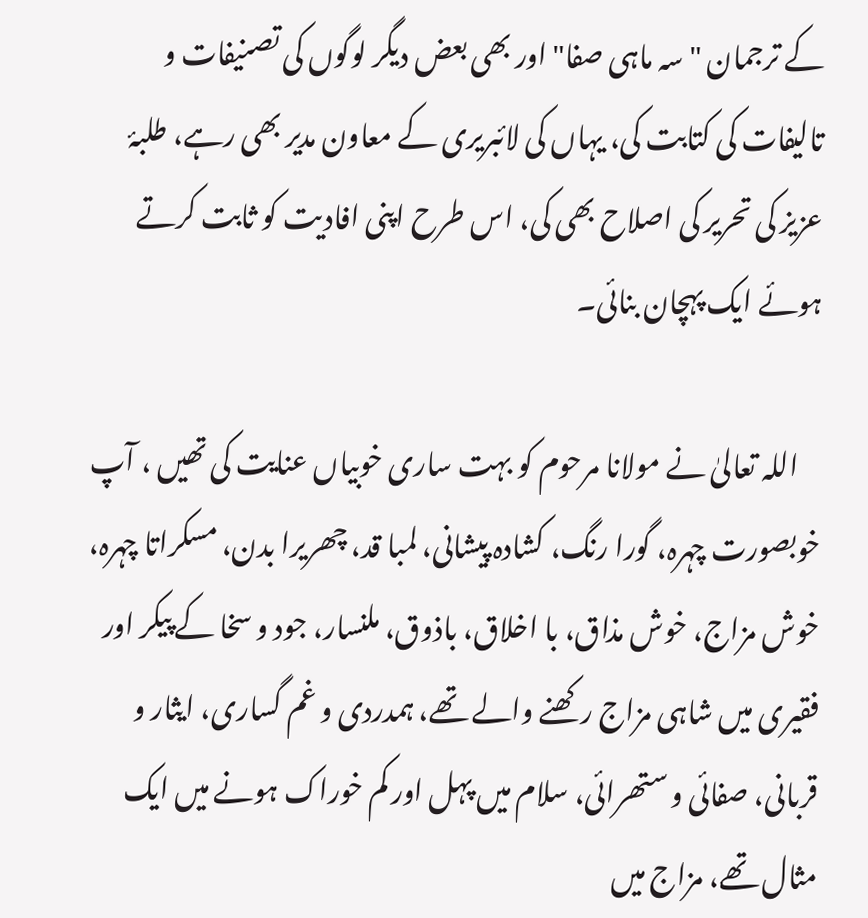کے ترجمان "سہ ماہی صفا" اور بھی بعض دیگر لوگوں کی تصنیفات و تالیفات کی کتابت کی، یہاں کی لائبریری کے معاون مدیر بھی رہے، طلبۂ عزیز کی تحریر کی اصلاح بھی کی، اس طرح اپنی افادیت کو ثابت کرتے ہوئے ایک پہچان بنائی۔

    اللہ تعالیٰ نے مولانا مرحوم کو بہت ساری خوبیاں عنایت کی تھیں ، آپ خوبصورت چہرہ، گورا رنگ، کشادہ پیشانی، لمبا قد، چھریرا بدن، مسکراتا چہرہ، خوش مزاج، خوش مذاق، با اخلاق، باذوق، ملنسار، جود و سخا کے پیکر اور فقیری میں شاہی مزاج رکھنے والے تھے، ہمدردی و غم گساری، ایثار و قربانی، صفائی و ستھرائی، سلام میں پہل اور کم خوراک ہونے میں ایک مثال تھے، مزاج میں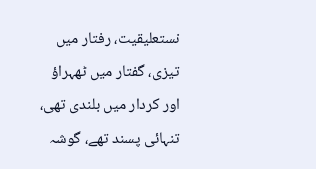نستعلیقیت، رفتار میں تیزی، گفتار میں ٹھہراؤ اور کردار میں بلندی تھی، تنہائی پسند تھے، گوشہ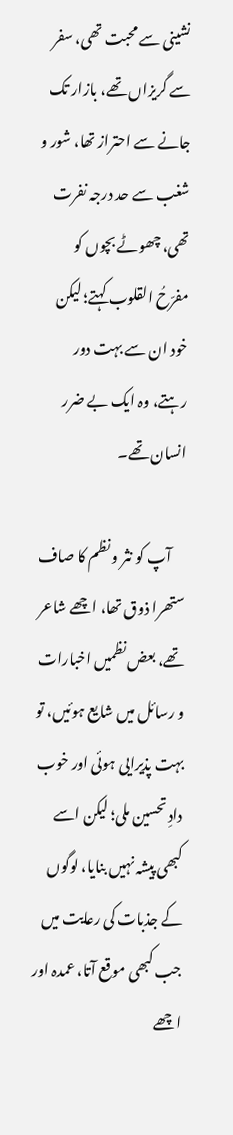نشینی سے محبت تھی، سفر سے گریزاں تھے، بازار تک جانے سے احتراز تھا، شور و شغب سے حد درجہ نفرت تھی، چھوٹے بچوں کو مفرّحُ القلوب کہتے؛ لیکن خود ان سے بہت دور رہتے، وہ ایک بے ضرر انسان تھے۔

     آپ کو نثر و نظم کا صاف ستھرا ذوق تھا، اچھے شاعر تھے، بعض نظمیں اخبارات و رسائل میں شایع ہوئیں، تو بہت پذیرایی ہوئی اور خوب دادِ تحسین ملی؛ لیکن اسے کبھی پیشہ نہیں بنایا، لوگوں کے جذبات کی رعایت میں جب کبھی موقع آتا، عمدہ اور اچھے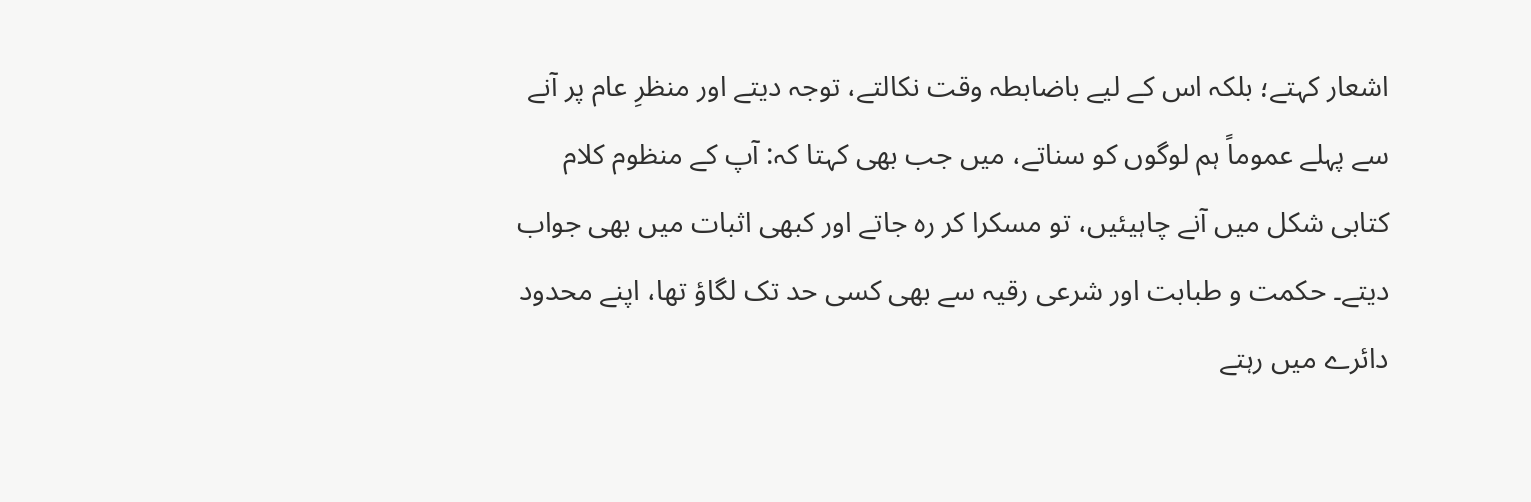اشعار کہتے؛ بلکہ اس کے لیے باضابطہ وقت نکالتے، توجہ دیتے اور منظرِ عام پر آنے سے پہلے عموماً ہم لوگوں کو سناتے، میں جب بھی کہتا کہ: آپ کے منظوم کلام کتابی شکل میں آنے چاہیئیں، تو مسکرا کر رہ جاتے اور کبھی اثبات میں بھی جواب دیتے۔ حکمت و طبابت اور شرعی رقیہ سے بھی کسی حد تک لگاؤ تھا، اپنے محدود دائرے میں رہتے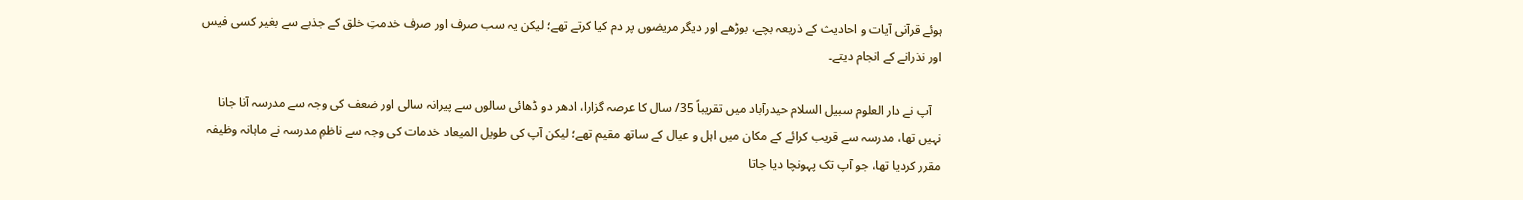ہوئے قرآنی آیات و احادیث کے ذریعہ بچے، بوڑھے اور دیگر مریضوں پر دم کیا کرتے تھے؛ لیکن یہ سب صرف اور صرف خدمتِ خلق کے جذبے سے بغیر کسی فیس اور نذرانے کے انجام دیتے۔

   آپ نے دار العلوم سبیل السلام حیدرآباد میں تقریباً 35/ سال کا عرصہ گزارا، ادھر دو ڈھائی سالوں سے پیرانہ سالی اور ضعف کی وجہ سے مدرسہ آنا جانا نہیں تھا، مدرسہ سے قریب کرائے کے مکان میں اہل و عیال کے ساتھ مقیم تھے؛ لیکن آپ کی طویل المیعاد خدمات کی وجہ سے ناظمِ مدرسہ نے ماہانہ وظیفہ مقرر کردیا تھا، جو آپ تک پہونچا دیا جاتا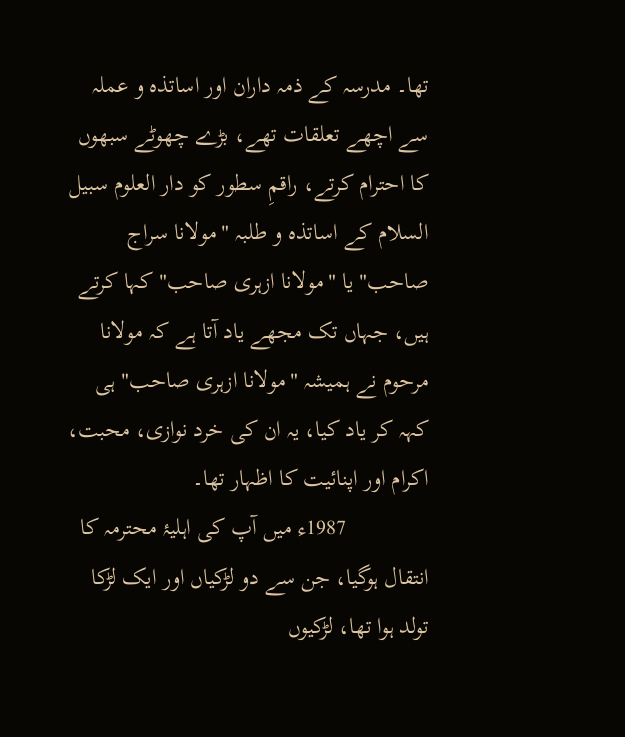تھا۔ مدرسہ کے ذمہ داران اور اساتذہ و عملہ سے اچھے تعلقات تھے، بڑے چھوٹے سبھوں کا احترام کرتے، راقمِ سطور کو دار العلوم سبیل السلام کے اساتذہ و طلبہ "مولانا سراج صاحب" یا "مولانا ازہری صاحب" کہا کرتے ہیں، جہاں تک مجھے یاد آتا ہے کہ مولانا مرحوم نے ہمیشہ "مولانا ازہری صاحب" ہی کہہ کر یاد کیا، یہ ان کی خرد نوازی، محبت، اکرام اور اپنائیت کا اظہار تھا۔
              1987ء میں آپ کی اہلیۂ محترمہ کا انتقال ہوگیا، جن سے دو لڑکیاں اور ایک لڑکا تولد ہوا تھا، لڑکیوں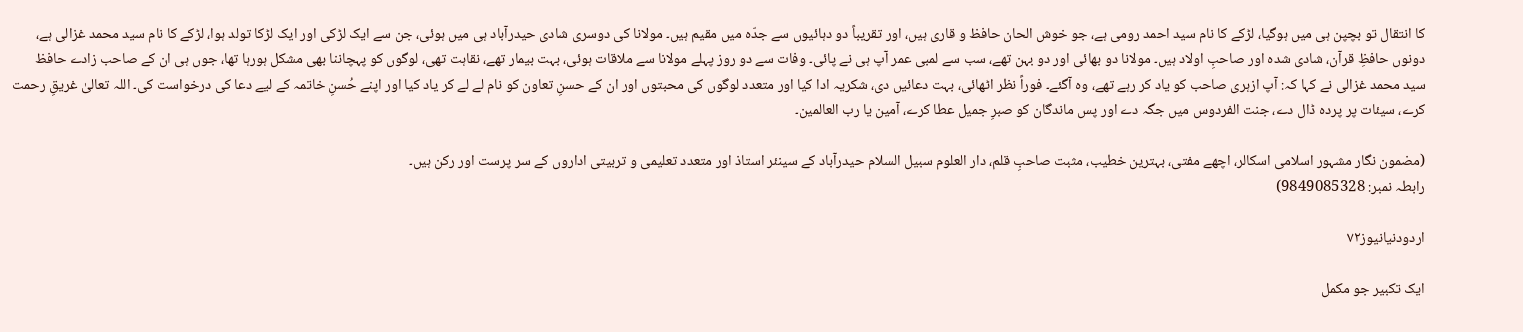کا انتقال تو بچپن ہی میں ہوگیا، لڑکے کا نام سید احمد رومی ہے، جو خوش الحان حافظ و قاری ہیں، اور تقریباً دو دہائیوں سے جدّہ میں مقیم ہیں۔ مولانا کی دوسری شادی حیدرآباد ہی میں ہوئی، جن سے ایک لڑکی اور ایک لڑکا تولد ہوا، لڑکے کا نام سید محمد غزالی ہے، دونوں حافظِ قرآن، شادی شدہ اور صاحبِ اولاد ہیں۔ مولانا دو بھائی اور دو بہن تھے، سب سے لمبی عمر آپ ہی نے پائی۔ وفات سے دو روز پہلے مولانا سے ملاقات ہوئی، بہت بیمار تھے، نقاہت تھی، لوگوں کو پہچاننا بھی مشکل ہورہا تھا، جوں ہی ان کے صاحب زادے حافظ سید محمد غزالی نے کہا کہ: آپ ازہری صاحب کو یاد کر رہے تھے، وہ آگئے۔ فوراً نظر اٹھائی، بہت دعائیں دی، شکریہ ادا کیا اور متعدد لوگوں کی محبتوں اور ان کے حسنِ تعاون کو نام لے لے کر یاد کیا اور اپنے حُسنِ خاتمہ کے لیے دعا کی درخواست کی۔ اللہ تعالیٰ غریقِ رحمت کرے، سیئات پر پردہ ڈال دے، جنت الفردوس میں جگہ دے اور پس ماندگان کو صبرِ جمیل عطا کرے، آمین یا رب العالمین۔

(مضمون نگار مشہور اسلامی اسکالر، اچھے مفتی، بہترین خطیب، مثبت صاحبِ قلم، دار العلوم سبیل السلام حیدرآباد کے سینئر استاذ اور متعدد تعلیمی و تربیتی اداروں کے سر پرست اور رکن ہیں۔
رابطہ نمبر: 9849085328)

اردودنیانیوز۷۲

ایک تکبیر جو مکمل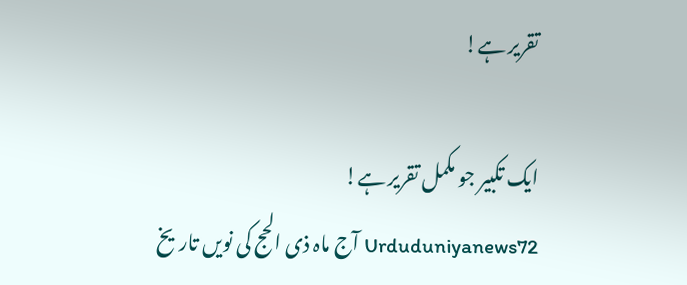تقریر ہے!

ایک تکبیر جو مکمل تقریر ہے!                   Urduduniyanews72 آج ماہ ذی الحج کی نویں تاریخ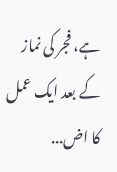ہے، فجر کی نماز کے بعد ایک عمل کا اض...